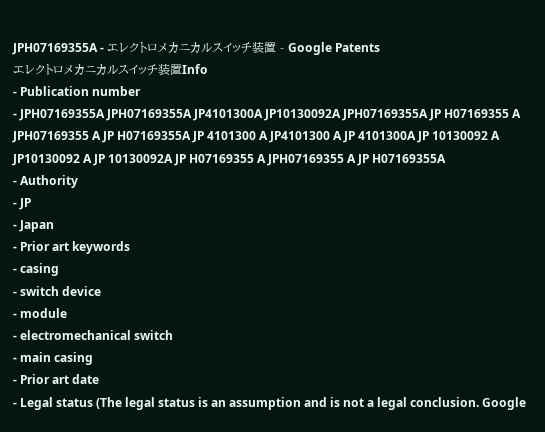JPH07169355A - エレクトロメカニカルスイッチ装置 - Google Patents
エレクトロメカニカルスイッチ装置Info
- Publication number
- JPH07169355A JPH07169355A JP4101300A JP10130092A JPH07169355A JP H07169355 A JPH07169355 A JP H07169355A JP 4101300 A JP4101300 A JP 4101300A JP 10130092 A JP10130092 A JP 10130092A JP H07169355 A JPH07169355 A JP H07169355A
- Authority
- JP
- Japan
- Prior art keywords
- casing
- switch device
- module
- electromechanical switch
- main casing
- Prior art date
- Legal status (The legal status is an assumption and is not a legal conclusion. Google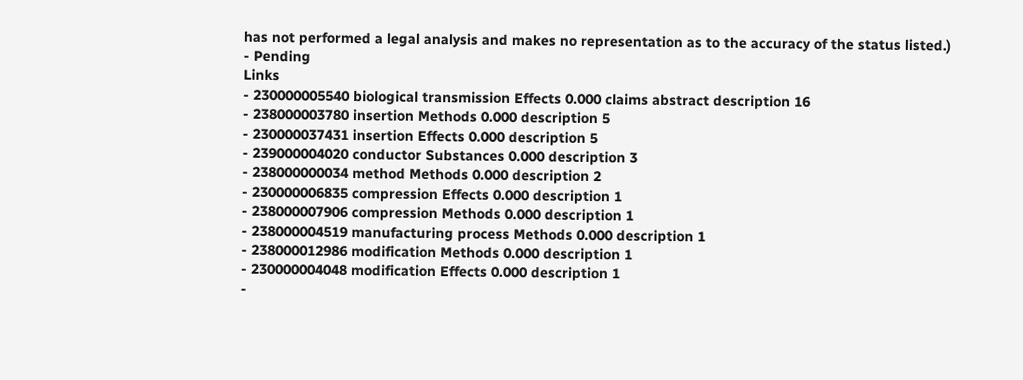has not performed a legal analysis and makes no representation as to the accuracy of the status listed.)
- Pending
Links
- 230000005540 biological transmission Effects 0.000 claims abstract description 16
- 238000003780 insertion Methods 0.000 description 5
- 230000037431 insertion Effects 0.000 description 5
- 239000004020 conductor Substances 0.000 description 3
- 238000000034 method Methods 0.000 description 2
- 230000006835 compression Effects 0.000 description 1
- 238000007906 compression Methods 0.000 description 1
- 238000004519 manufacturing process Methods 0.000 description 1
- 238000012986 modification Methods 0.000 description 1
- 230000004048 modification Effects 0.000 description 1
-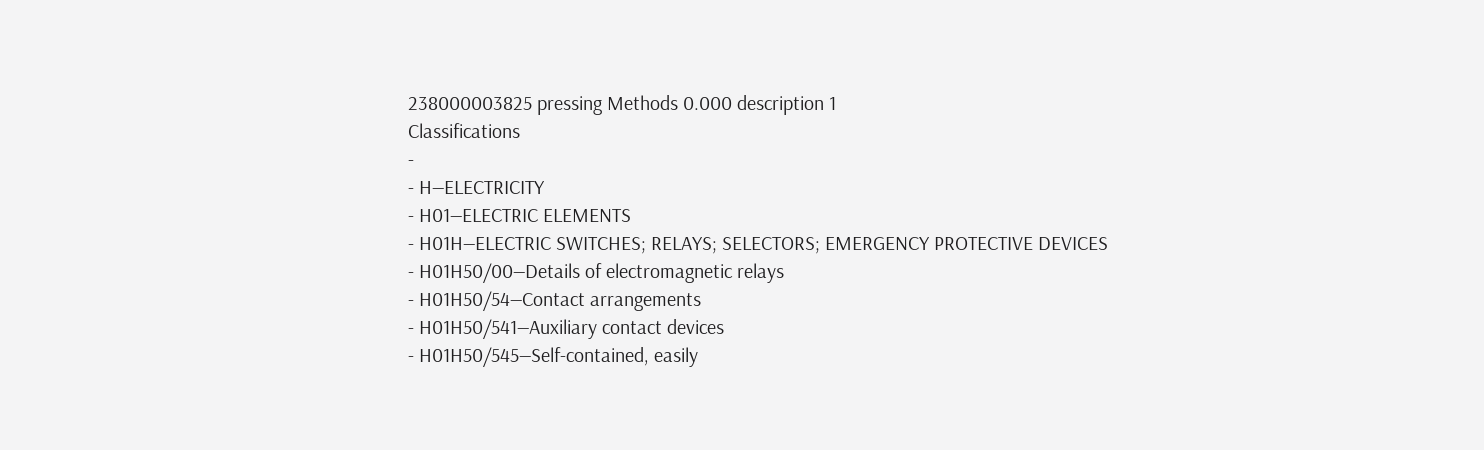238000003825 pressing Methods 0.000 description 1
Classifications
-
- H—ELECTRICITY
- H01—ELECTRIC ELEMENTS
- H01H—ELECTRIC SWITCHES; RELAYS; SELECTORS; EMERGENCY PROTECTIVE DEVICES
- H01H50/00—Details of electromagnetic relays
- H01H50/54—Contact arrangements
- H01H50/541—Auxiliary contact devices
- H01H50/545—Self-contained, easily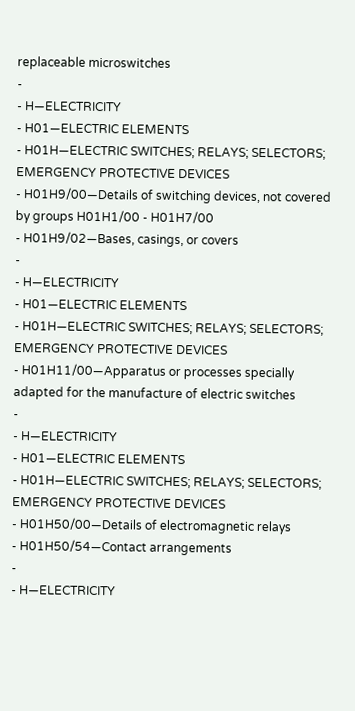replaceable microswitches
-
- H—ELECTRICITY
- H01—ELECTRIC ELEMENTS
- H01H—ELECTRIC SWITCHES; RELAYS; SELECTORS; EMERGENCY PROTECTIVE DEVICES
- H01H9/00—Details of switching devices, not covered by groups H01H1/00 - H01H7/00
- H01H9/02—Bases, casings, or covers
-
- H—ELECTRICITY
- H01—ELECTRIC ELEMENTS
- H01H—ELECTRIC SWITCHES; RELAYS; SELECTORS; EMERGENCY PROTECTIVE DEVICES
- H01H11/00—Apparatus or processes specially adapted for the manufacture of electric switches
-
- H—ELECTRICITY
- H01—ELECTRIC ELEMENTS
- H01H—ELECTRIC SWITCHES; RELAYS; SELECTORS; EMERGENCY PROTECTIVE DEVICES
- H01H50/00—Details of electromagnetic relays
- H01H50/54—Contact arrangements
-
- H—ELECTRICITY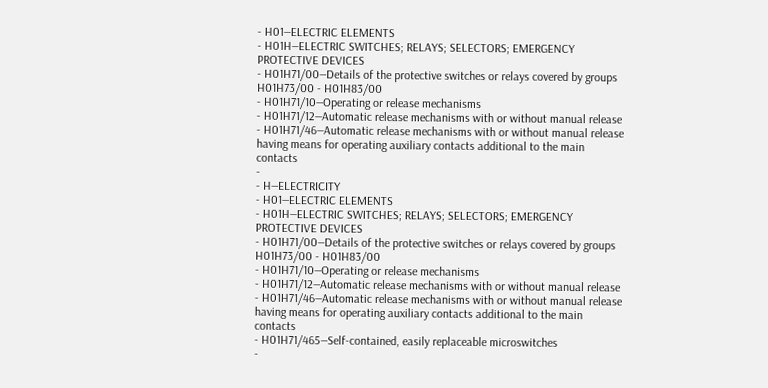- H01—ELECTRIC ELEMENTS
- H01H—ELECTRIC SWITCHES; RELAYS; SELECTORS; EMERGENCY PROTECTIVE DEVICES
- H01H71/00—Details of the protective switches or relays covered by groups H01H73/00 - H01H83/00
- H01H71/10—Operating or release mechanisms
- H01H71/12—Automatic release mechanisms with or without manual release
- H01H71/46—Automatic release mechanisms with or without manual release having means for operating auxiliary contacts additional to the main contacts
-
- H—ELECTRICITY
- H01—ELECTRIC ELEMENTS
- H01H—ELECTRIC SWITCHES; RELAYS; SELECTORS; EMERGENCY PROTECTIVE DEVICES
- H01H71/00—Details of the protective switches or relays covered by groups H01H73/00 - H01H83/00
- H01H71/10—Operating or release mechanisms
- H01H71/12—Automatic release mechanisms with or without manual release
- H01H71/46—Automatic release mechanisms with or without manual release having means for operating auxiliary contacts additional to the main contacts
- H01H71/465—Self-contained, easily replaceable microswitches
-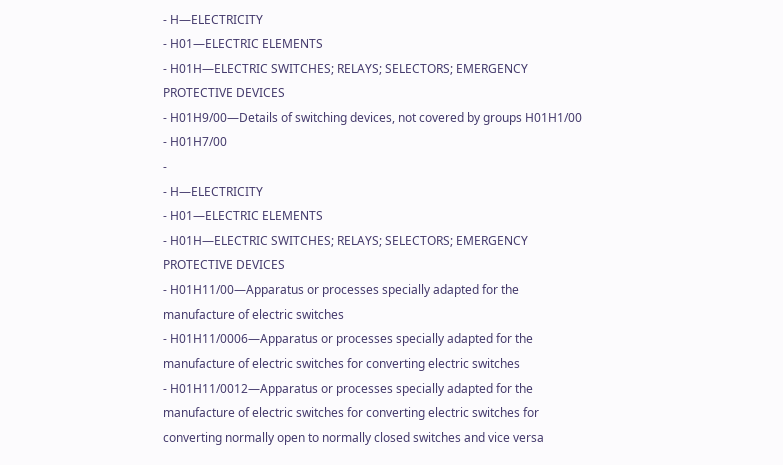- H—ELECTRICITY
- H01—ELECTRIC ELEMENTS
- H01H—ELECTRIC SWITCHES; RELAYS; SELECTORS; EMERGENCY PROTECTIVE DEVICES
- H01H9/00—Details of switching devices, not covered by groups H01H1/00 - H01H7/00
-
- H—ELECTRICITY
- H01—ELECTRIC ELEMENTS
- H01H—ELECTRIC SWITCHES; RELAYS; SELECTORS; EMERGENCY PROTECTIVE DEVICES
- H01H11/00—Apparatus or processes specially adapted for the manufacture of electric switches
- H01H11/0006—Apparatus or processes specially adapted for the manufacture of electric switches for converting electric switches
- H01H11/0012—Apparatus or processes specially adapted for the manufacture of electric switches for converting electric switches for converting normally open to normally closed switches and vice versa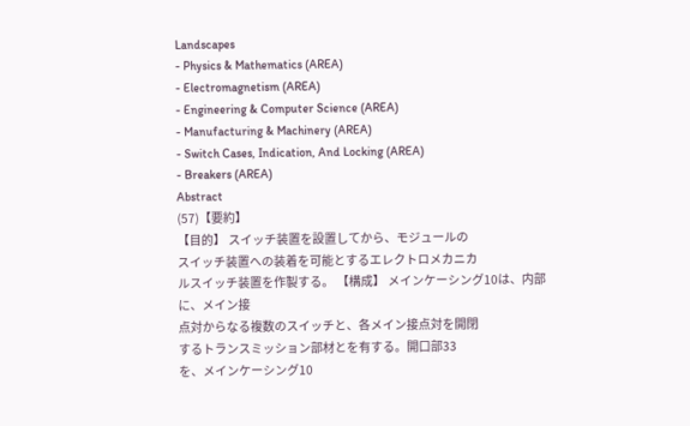Landscapes
- Physics & Mathematics (AREA)
- Electromagnetism (AREA)
- Engineering & Computer Science (AREA)
- Manufacturing & Machinery (AREA)
- Switch Cases, Indication, And Locking (AREA)
- Breakers (AREA)
Abstract
(57)【要約】
【目的】 スイッチ装置を設置してから、モジュールの
スイッチ装置への装着を可能とするエレクトロメカニカ
ルスイッチ装置を作製する。 【構成】 メインケーシング10は、内部に、メイン接
点対からなる複数のスイッチと、各メイン接点対を開閉
するトランスミッション部材とを有する。開口部33
を、メインケーシング10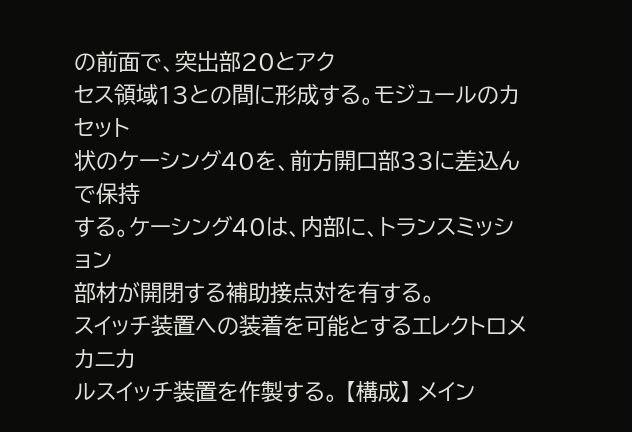の前面で、突出部20とアク
セス領域13との間に形成する。モジュールのカセット
状のケーシング40を、前方開口部33に差込んで保持
する。ケーシング40は、内部に、トランスミッション
部材が開閉する補助接点対を有する。
スイッチ装置への装着を可能とするエレクトロメカニカ
ルスイッチ装置を作製する。 【構成】 メイン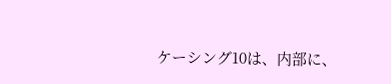ケーシング10は、内部に、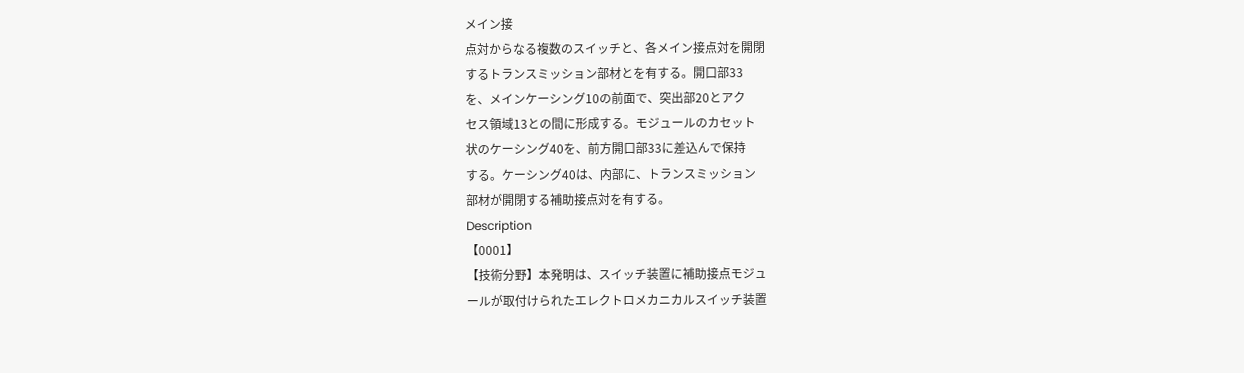メイン接
点対からなる複数のスイッチと、各メイン接点対を開閉
するトランスミッション部材とを有する。開口部33
を、メインケーシング10の前面で、突出部20とアク
セス領域13との間に形成する。モジュールのカセット
状のケーシング40を、前方開口部33に差込んで保持
する。ケーシング40は、内部に、トランスミッション
部材が開閉する補助接点対を有する。
Description
【0001】
【技術分野】本発明は、スイッチ装置に補助接点モジュ
ールが取付けられたエレクトロメカニカルスイッチ装置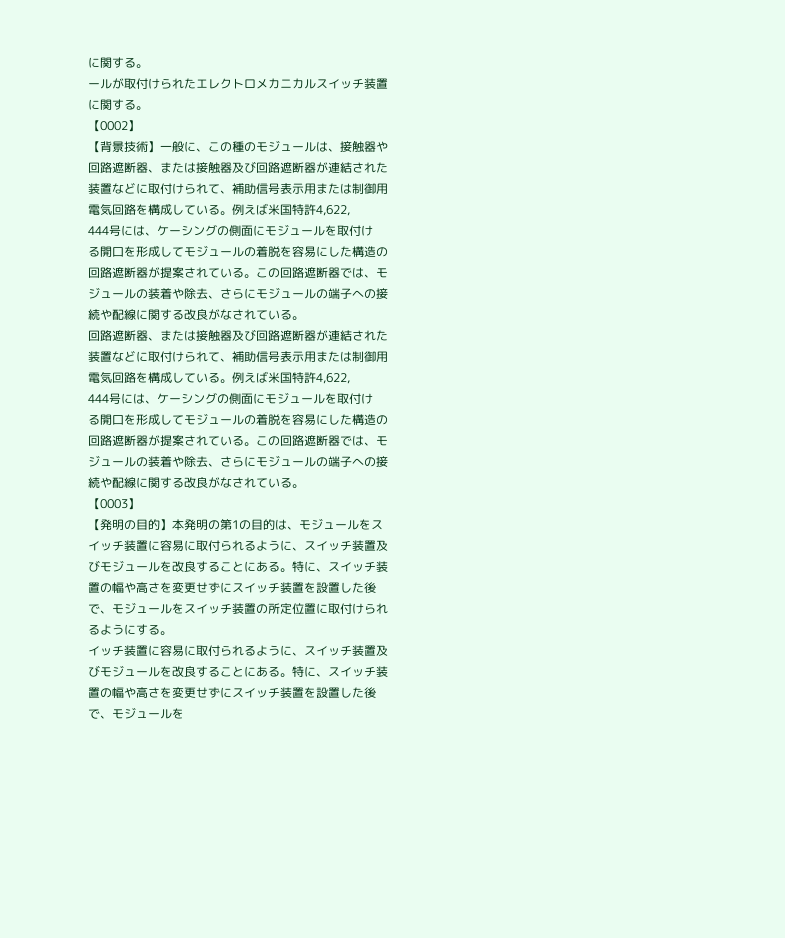に関する。
ールが取付けられたエレクトロメカニカルスイッチ装置
に関する。
【0002】
【背景技術】一般に、この種のモジュールは、接触器や
回路遮断器、または接触器及び回路遮断器が連結された
装置などに取付けられて、補助信号表示用または制御用
電気回路を構成している。例えば米国特許4,622,
444号には、ケーシングの側面にモジュールを取付け
る開口を形成してモジュールの着脱を容易にした構造の
回路遮断器が提案されている。この回路遮断器では、モ
ジュールの装着や除去、さらにモジュールの端子への接
続や配線に関する改良がなされている。
回路遮断器、または接触器及び回路遮断器が連結された
装置などに取付けられて、補助信号表示用または制御用
電気回路を構成している。例えば米国特許4,622,
444号には、ケーシングの側面にモジュールを取付け
る開口を形成してモジュールの着脱を容易にした構造の
回路遮断器が提案されている。この回路遮断器では、モ
ジュールの装着や除去、さらにモジュールの端子への接
続や配線に関する改良がなされている。
【0003】
【発明の目的】本発明の第1の目的は、モジュールをス
イッチ装置に容易に取付られるように、スイッチ装置及
びモジュールを改良することにある。特に、スイッチ装
置の幅や高さを変更せずにスイッチ装置を設置した後
で、モジュールをスイッチ装置の所定位置に取付けられ
るようにする。
イッチ装置に容易に取付られるように、スイッチ装置及
びモジュールを改良することにある。特に、スイッチ装
置の幅や高さを変更せずにスイッチ装置を設置した後
で、モジュールを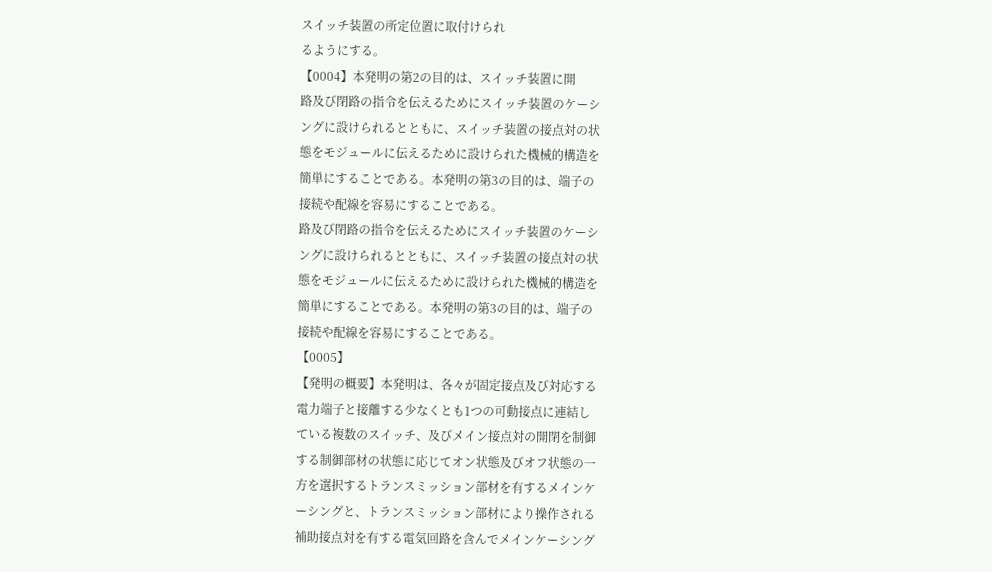スイッチ装置の所定位置に取付けられ
るようにする。
【0004】本発明の第2の目的は、スイッチ装置に開
路及び閉路の指令を伝えるためにスイッチ装置のケーシ
ングに設けられるとともに、スイッチ装置の接点対の状
態をモジュールに伝えるために設けられた機械的構造を
簡単にすることである。本発明の第3の目的は、端子の
接続や配線を容易にすることである。
路及び閉路の指令を伝えるためにスイッチ装置のケーシ
ングに設けられるとともに、スイッチ装置の接点対の状
態をモジュールに伝えるために設けられた機械的構造を
簡単にすることである。本発明の第3の目的は、端子の
接続や配線を容易にすることである。
【0005】
【発明の概要】本発明は、各々が固定接点及び対応する
電力端子と接離する少なくとも1つの可動接点に連結し
ている複数のスイッチ、及びメイン接点対の開閉を制御
する制御部材の状態に応じてオン状態及びオフ状態の一
方を選択するトランスミッション部材を有するメインケ
ーシングと、トランスミッション部材により操作される
補助接点対を有する電気回路を含んでメインケーシング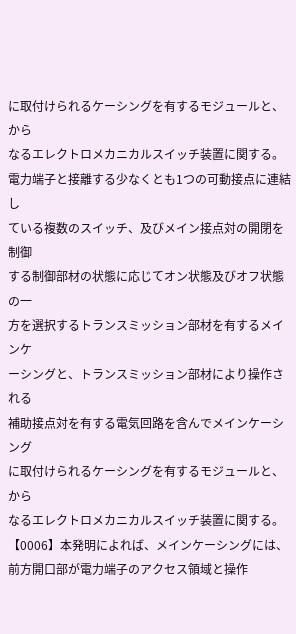に取付けられるケーシングを有するモジュールと、から
なるエレクトロメカニカルスイッチ装置に関する。
電力端子と接離する少なくとも1つの可動接点に連結し
ている複数のスイッチ、及びメイン接点対の開閉を制御
する制御部材の状態に応じてオン状態及びオフ状態の一
方を選択するトランスミッション部材を有するメインケ
ーシングと、トランスミッション部材により操作される
補助接点対を有する電気回路を含んでメインケーシング
に取付けられるケーシングを有するモジュールと、から
なるエレクトロメカニカルスイッチ装置に関する。
【0006】本発明によれば、メインケーシングには、
前方開口部が電力端子のアクセス領域と操作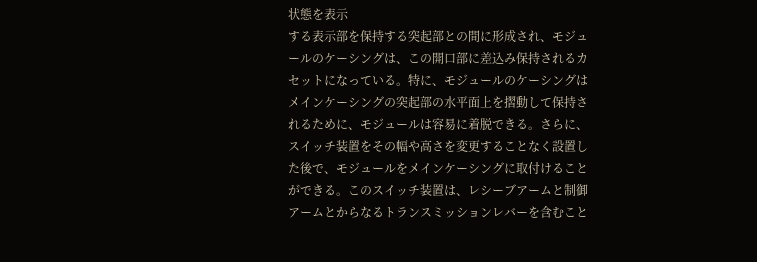状態を表示
する表示部を保持する突起部との間に形成され、モジュ
ールのケーシングは、この開口部に差込み保持されるカ
セットになっている。特に、モジュールのケーシングは
メインケーシングの突起部の水平面上を摺動して保持さ
れるために、モジュールは容易に着脱できる。さらに、
スイッチ装置をその幅や高さを変更することなく設置し
た後で、モジュールをメインケーシングに取付けること
ができる。このスイッチ装置は、レシーブアームと制御
アームとからなるトランスミッションレバーを含むこと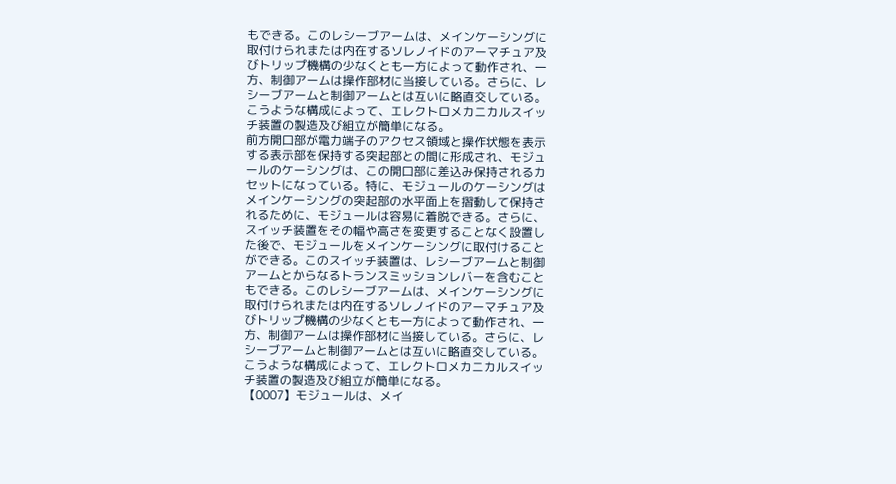もできる。このレシーブアームは、メインケーシングに
取付けられまたは内在するソレノイドのアーマチュア及
びトリップ機構の少なくとも一方によって動作され、一
方、制御アームは操作部材に当接している。さらに、レ
シーブアームと制御アームとは互いに略直交している。
こうような構成によって、エレクトロメカニカルスイッ
チ装置の製造及び組立が簡単になる。
前方開口部が電力端子のアクセス領域と操作状態を表示
する表示部を保持する突起部との間に形成され、モジュ
ールのケーシングは、この開口部に差込み保持されるカ
セットになっている。特に、モジュールのケーシングは
メインケーシングの突起部の水平面上を摺動して保持さ
れるために、モジュールは容易に着脱できる。さらに、
スイッチ装置をその幅や高さを変更することなく設置し
た後で、モジュールをメインケーシングに取付けること
ができる。このスイッチ装置は、レシーブアームと制御
アームとからなるトランスミッションレバーを含むこと
もできる。このレシーブアームは、メインケーシングに
取付けられまたは内在するソレノイドのアーマチュア及
びトリップ機構の少なくとも一方によって動作され、一
方、制御アームは操作部材に当接している。さらに、レ
シーブアームと制御アームとは互いに略直交している。
こうような構成によって、エレクトロメカニカルスイッ
チ装置の製造及び組立が簡単になる。
【0007】モジュールは、メイ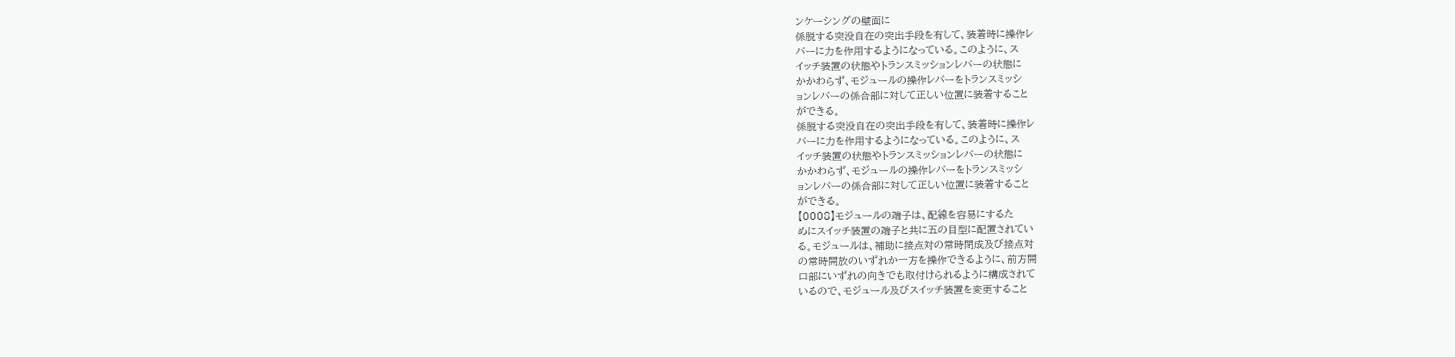ンケーシングの壁面に
係脱する突没自在の突出手段を有して、装着時に操作レ
バーに力を作用するようになっている。このように、ス
イッチ装置の状態やトランスミッションレバーの状態に
かかわらず、モジュールの操作レバーをトランスミッシ
ョンレバーの係合部に対して正しい位置に装着すること
ができる。
係脱する突没自在の突出手段を有して、装着時に操作レ
バーに力を作用するようになっている。このように、ス
イッチ装置の状態やトランスミッションレバーの状態に
かかわらず、モジュールの操作レバーをトランスミッシ
ョンレバーの係合部に対して正しい位置に装着すること
ができる。
【0008】モジュールの端子は、配線を容易にするた
めにスイッチ装置の端子と共に五の目型に配置されてい
る。モジュールは、補助に接点対の常時閉成及び接点対
の常時開放のいずれか一方を操作できるように、前方開
口部にいずれの向きでも取付けられるように構成されて
いるので、モジュール及びスイッチ装置を変更すること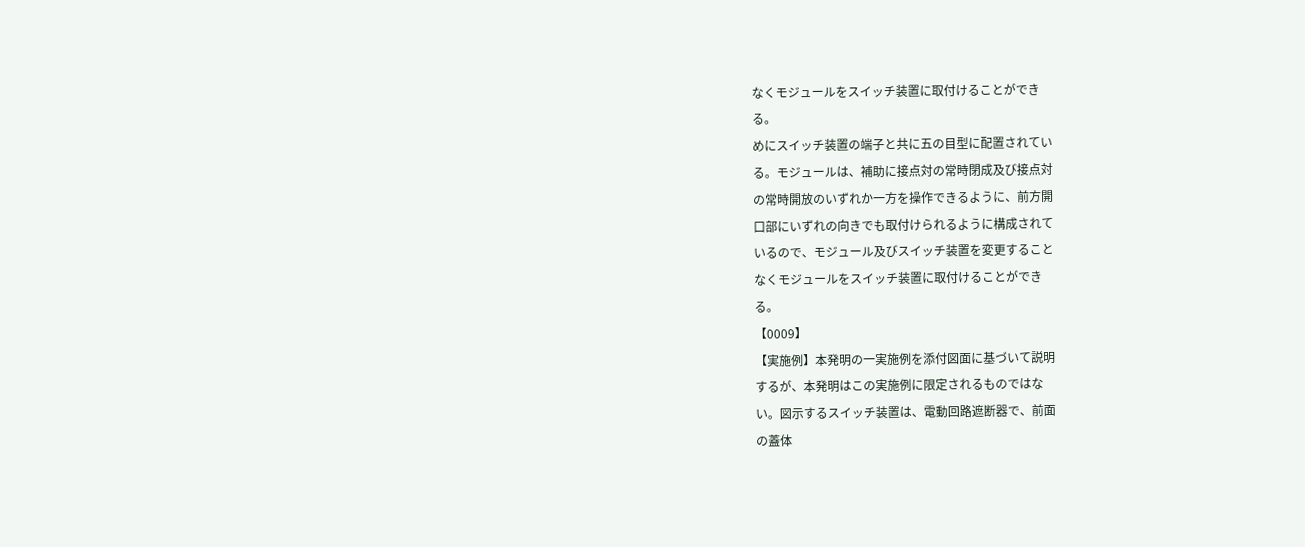なくモジュールをスイッチ装置に取付けることができ
る。
めにスイッチ装置の端子と共に五の目型に配置されてい
る。モジュールは、補助に接点対の常時閉成及び接点対
の常時開放のいずれか一方を操作できるように、前方開
口部にいずれの向きでも取付けられるように構成されて
いるので、モジュール及びスイッチ装置を変更すること
なくモジュールをスイッチ装置に取付けることができ
る。
【0009】
【実施例】本発明の一実施例を添付図面に基づいて説明
するが、本発明はこの実施例に限定されるものではな
い。図示するスイッチ装置は、電動回路遮断器で、前面
の蓋体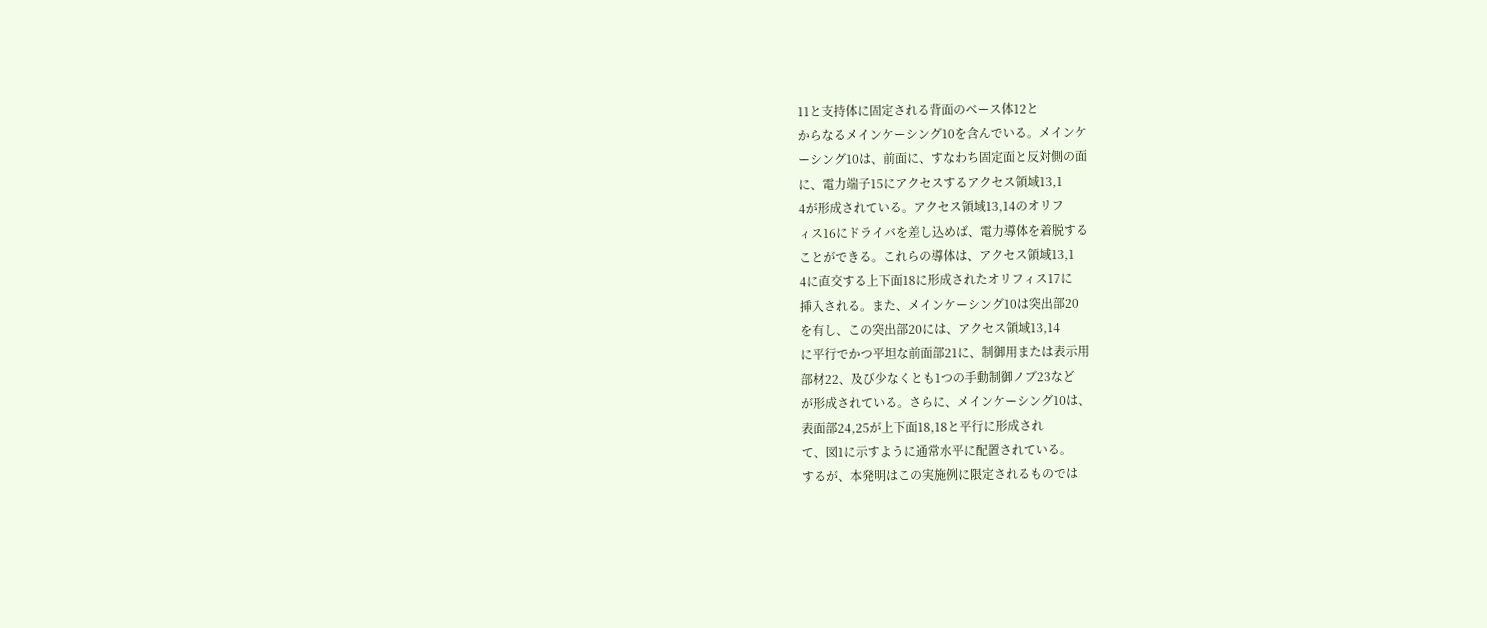11と支持体に固定される背面のベース体12と
からなるメインケーシング10を含んでいる。メインケ
ーシング10は、前面に、すなわち固定面と反対側の面
に、電力端子15にアクセスするアクセス領域13,1
4が形成されている。アクセス領域13,14のオリフ
ィス16にドライバを差し込めば、電力導体を着脱する
ことができる。これらの導体は、アクセス領域13,1
4に直交する上下面18に形成されたオリフィス17に
挿入される。また、メインケーシング10は突出部20
を有し、この突出部20には、アクセス領域13,14
に平行でかつ平坦な前面部21に、制御用または表示用
部材22、及び少なくとも1つの手動制御ノブ23など
が形成されている。さらに、メインケーシング10は、
表面部24,25が上下面18,18と平行に形成され
て、図1に示すように通常水平に配置されている。
するが、本発明はこの実施例に限定されるものでは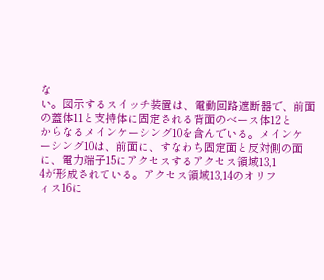な
い。図示するスイッチ装置は、電動回路遮断器で、前面
の蓋体11と支持体に固定される背面のベース体12と
からなるメインケーシング10を含んでいる。メインケ
ーシング10は、前面に、すなわち固定面と反対側の面
に、電力端子15にアクセスするアクセス領域13,1
4が形成されている。アクセス領域13,14のオリフ
ィス16に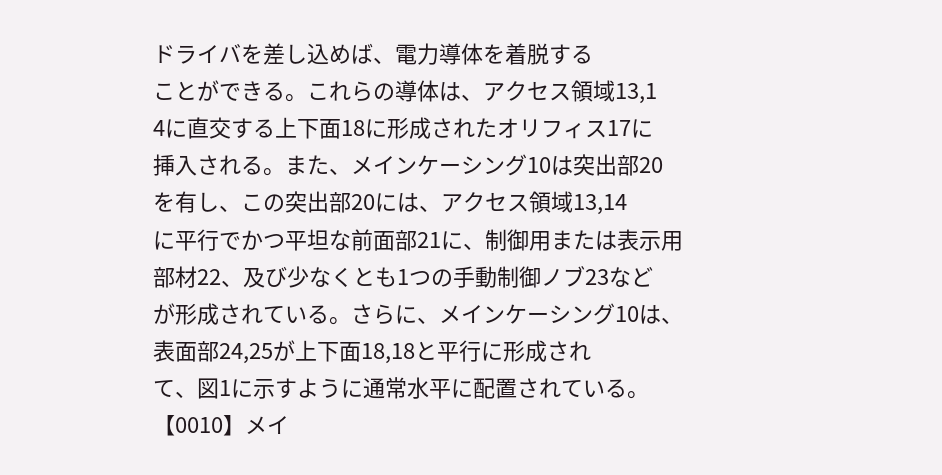ドライバを差し込めば、電力導体を着脱する
ことができる。これらの導体は、アクセス領域13,1
4に直交する上下面18に形成されたオリフィス17に
挿入される。また、メインケーシング10は突出部20
を有し、この突出部20には、アクセス領域13,14
に平行でかつ平坦な前面部21に、制御用または表示用
部材22、及び少なくとも1つの手動制御ノブ23など
が形成されている。さらに、メインケーシング10は、
表面部24,25が上下面18,18と平行に形成され
て、図1に示すように通常水平に配置されている。
【0010】メイ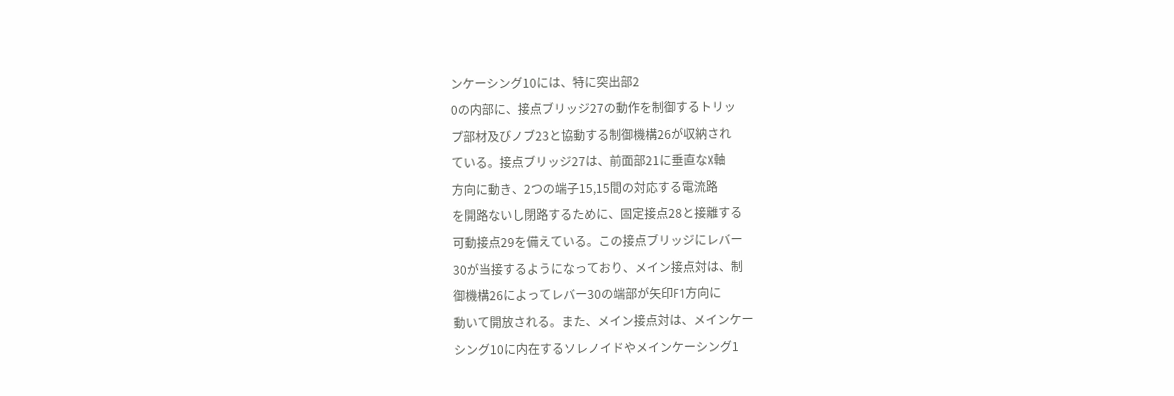ンケーシング10には、特に突出部2
0の内部に、接点ブリッジ27の動作を制御するトリッ
プ部材及びノブ23と協動する制御機構26が収納され
ている。接点ブリッジ27は、前面部21に垂直なX軸
方向に動き、2つの端子15,15間の対応する電流路
を開路ないし閉路するために、固定接点28と接離する
可動接点29を備えている。この接点ブリッジにレバー
30が当接するようになっており、メイン接点対は、制
御機構26によってレバー30の端部が矢印F1方向に
動いて開放される。また、メイン接点対は、メインケー
シング10に内在するソレノイドやメインケーシング1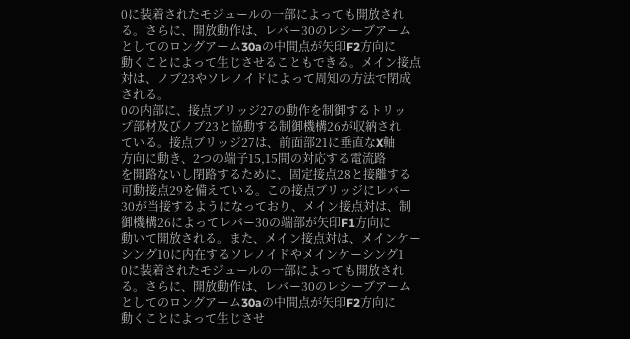0に装着されたモジュールの一部によっても開放され
る。さらに、開放動作は、レバー30のレシーブアーム
としてのロングアーム30aの中間点が矢印F2方向に
動くことによって生じさせることもできる。メイン接点
対は、ノブ23やソレノイドによって周知の方法で閉成
される。
0の内部に、接点ブリッジ27の動作を制御するトリッ
プ部材及びノブ23と協動する制御機構26が収納され
ている。接点ブリッジ27は、前面部21に垂直なX軸
方向に動き、2つの端子15,15間の対応する電流路
を開路ないし閉路するために、固定接点28と接離する
可動接点29を備えている。この接点ブリッジにレバー
30が当接するようになっており、メイン接点対は、制
御機構26によってレバー30の端部が矢印F1方向に
動いて開放される。また、メイン接点対は、メインケー
シング10に内在するソレノイドやメインケーシング1
0に装着されたモジュールの一部によっても開放され
る。さらに、開放動作は、レバー30のレシーブアーム
としてのロングアーム30aの中間点が矢印F2方向に
動くことによって生じさせ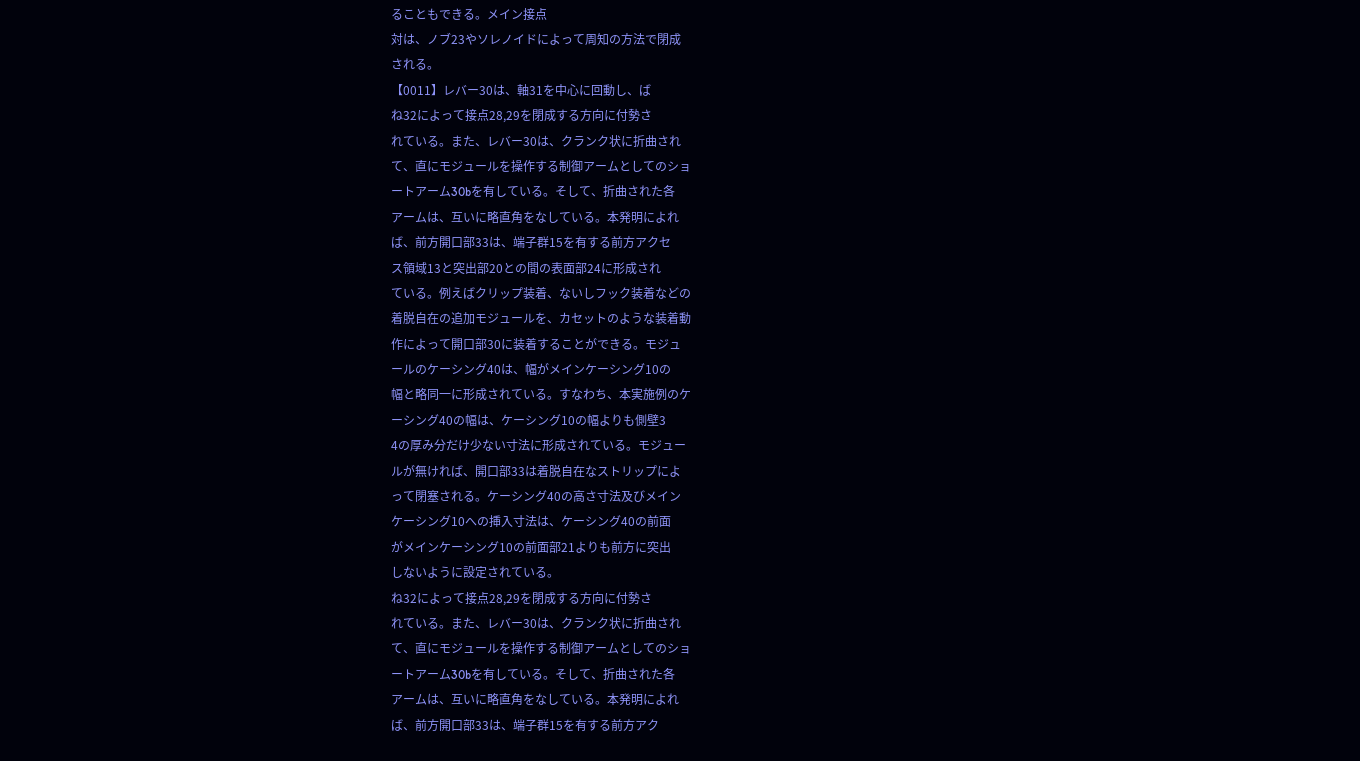ることもできる。メイン接点
対は、ノブ23やソレノイドによって周知の方法で閉成
される。
【0011】レバー30は、軸31を中心に回動し、ば
ね32によって接点28,29を閉成する方向に付勢さ
れている。また、レバー30は、クランク状に折曲され
て、直にモジュールを操作する制御アームとしてのショ
ートアーム30bを有している。そして、折曲された各
アームは、互いに略直角をなしている。本発明によれ
ば、前方開口部33は、端子群15を有する前方アクセ
ス領域13と突出部20との間の表面部24に形成され
ている。例えばクリップ装着、ないしフック装着などの
着脱自在の追加モジュールを、カセットのような装着動
作によって開口部30に装着することができる。モジュ
ールのケーシング40は、幅がメインケーシング10の
幅と略同一に形成されている。すなわち、本実施例のケ
ーシング40の幅は、ケーシング10の幅よりも側壁3
4の厚み分だけ少ない寸法に形成されている。モジュー
ルが無ければ、開口部33は着脱自在なストリップによ
って閉塞される。ケーシング40の高さ寸法及びメイン
ケーシング10への挿入寸法は、ケーシング40の前面
がメインケーシング10の前面部21よりも前方に突出
しないように設定されている。
ね32によって接点28,29を閉成する方向に付勢さ
れている。また、レバー30は、クランク状に折曲され
て、直にモジュールを操作する制御アームとしてのショ
ートアーム30bを有している。そして、折曲された各
アームは、互いに略直角をなしている。本発明によれ
ば、前方開口部33は、端子群15を有する前方アク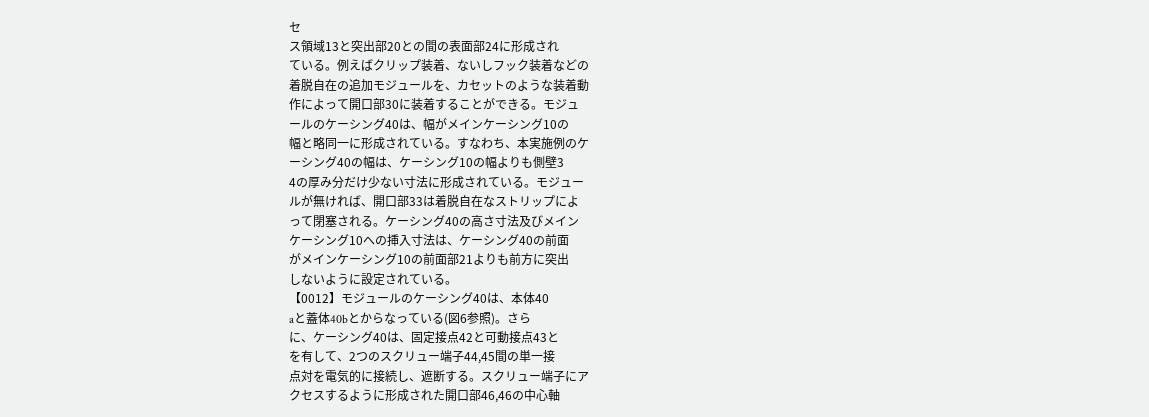セ
ス領域13と突出部20との間の表面部24に形成され
ている。例えばクリップ装着、ないしフック装着などの
着脱自在の追加モジュールを、カセットのような装着動
作によって開口部30に装着することができる。モジュ
ールのケーシング40は、幅がメインケーシング10の
幅と略同一に形成されている。すなわち、本実施例のケ
ーシング40の幅は、ケーシング10の幅よりも側壁3
4の厚み分だけ少ない寸法に形成されている。モジュー
ルが無ければ、開口部33は着脱自在なストリップによ
って閉塞される。ケーシング40の高さ寸法及びメイン
ケーシング10への挿入寸法は、ケーシング40の前面
がメインケーシング10の前面部21よりも前方に突出
しないように設定されている。
【0012】モジュールのケーシング40は、本体40
aと蓋体40bとからなっている(図6参照)。さら
に、ケーシング40は、固定接点42と可動接点43と
を有して、2つのスクリュー端子44,45間の単一接
点対を電気的に接続し、遮断する。スクリュー端子にア
クセスするように形成された開口部46,46の中心軸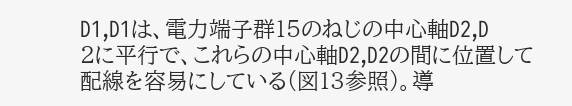D1,D1は、電力端子群15のねじの中心軸D2,D
2に平行で、これらの中心軸D2,D2の間に位置して
配線を容易にしている(図13参照)。導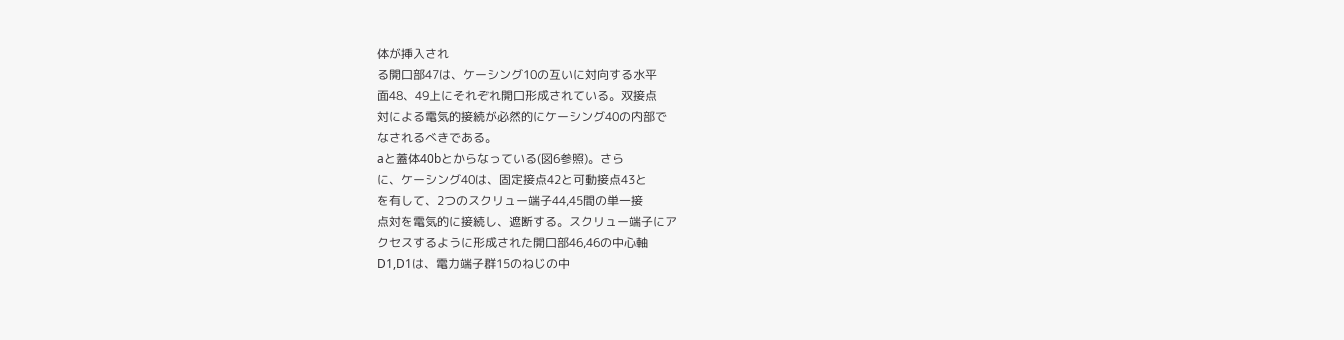体が挿入され
る開口部47は、ケーシング10の互いに対向する水平
面48、49上にそれぞれ開口形成されている。双接点
対による電気的接続が必然的にケーシング40の内部で
なされるべきである。
aと蓋体40bとからなっている(図6参照)。さら
に、ケーシング40は、固定接点42と可動接点43と
を有して、2つのスクリュー端子44,45間の単一接
点対を電気的に接続し、遮断する。スクリュー端子にア
クセスするように形成された開口部46,46の中心軸
D1,D1は、電力端子群15のねじの中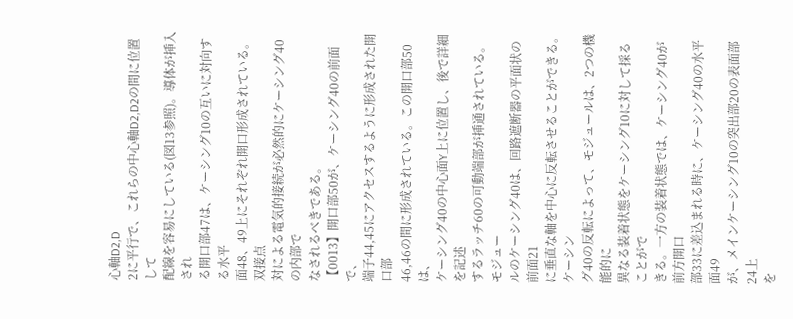心軸D2,D
2に平行で、これらの中心軸D2,D2の間に位置して
配線を容易にしている(図13参照)。導体が挿入され
る開口部47は、ケーシング10の互いに対向する水平
面48、49上にそれぞれ開口形成されている。双接点
対による電気的接続が必然的にケーシング40の内部で
なされるべきである。
【0013】開口部50が、ケーシング40の前面で、
端子44,45にアクセスするように形成された開口部
46,46の間に形成されている。この開口部50は、
ケーシング40の中心面Y上に位置し、後で詳細を記述
するラッチ60の可動端部が挿通されている。モジュー
ルのケーシング40は、回路遮断器の平面状の前面21
に垂直な軸を中心に反転させることができる。ケーシン
グ40の反転によって、モジュールは、2つの機能的に
異なる装着状態をケーシング10に対して採ることがで
きる。一方の装着状態では、ケーシング40が前方開口
部33に差込まれる時に、ケーシング40の水平面49
が、メインケーシング10の突出部20の表面部24上
を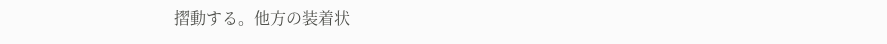摺動する。他方の装着状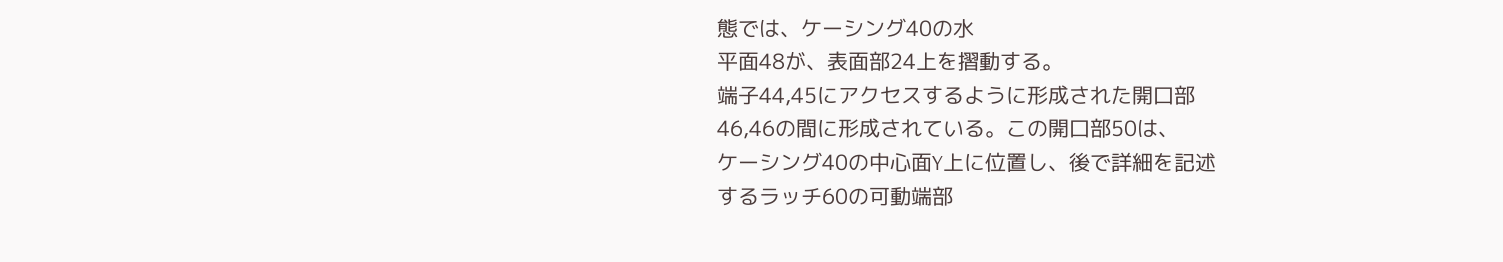態では、ケーシング40の水
平面48が、表面部24上を摺動する。
端子44,45にアクセスするように形成された開口部
46,46の間に形成されている。この開口部50は、
ケーシング40の中心面Y上に位置し、後で詳細を記述
するラッチ60の可動端部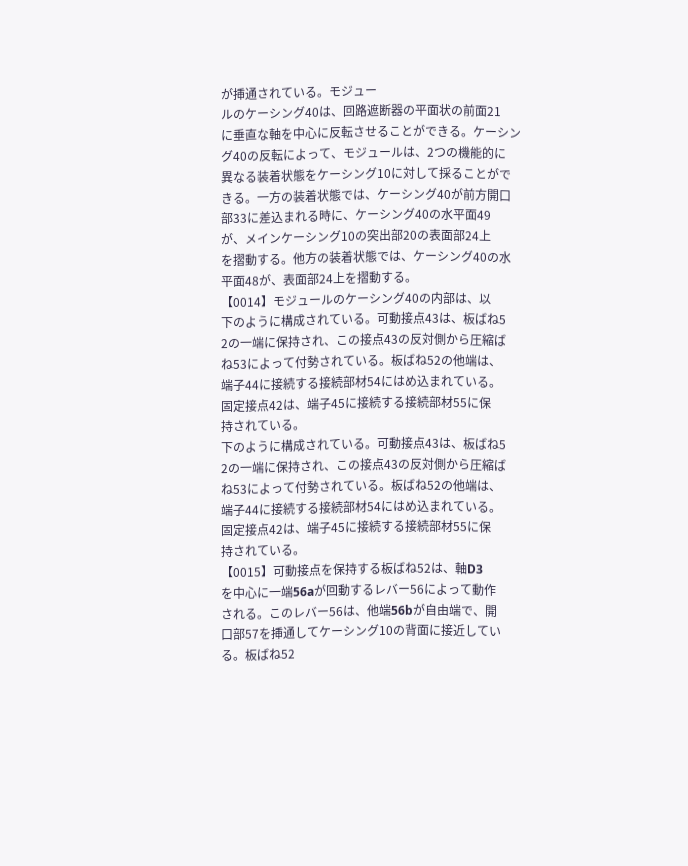が挿通されている。モジュー
ルのケーシング40は、回路遮断器の平面状の前面21
に垂直な軸を中心に反転させることができる。ケーシン
グ40の反転によって、モジュールは、2つの機能的に
異なる装着状態をケーシング10に対して採ることがで
きる。一方の装着状態では、ケーシング40が前方開口
部33に差込まれる時に、ケーシング40の水平面49
が、メインケーシング10の突出部20の表面部24上
を摺動する。他方の装着状態では、ケーシング40の水
平面48が、表面部24上を摺動する。
【0014】モジュールのケーシング40の内部は、以
下のように構成されている。可動接点43は、板ばね5
2の一端に保持され、この接点43の反対側から圧縮ば
ね53によって付勢されている。板ばね52の他端は、
端子44に接続する接続部材54にはめ込まれている。
固定接点42は、端子45に接続する接続部材55に保
持されている。
下のように構成されている。可動接点43は、板ばね5
2の一端に保持され、この接点43の反対側から圧縮ば
ね53によって付勢されている。板ばね52の他端は、
端子44に接続する接続部材54にはめ込まれている。
固定接点42は、端子45に接続する接続部材55に保
持されている。
【0015】可動接点を保持する板ばね52は、軸D3
を中心に一端56aが回動するレバー56によって動作
される。このレバー56は、他端56bが自由端で、開
口部57を挿通してケーシング10の背面に接近してい
る。板ばね52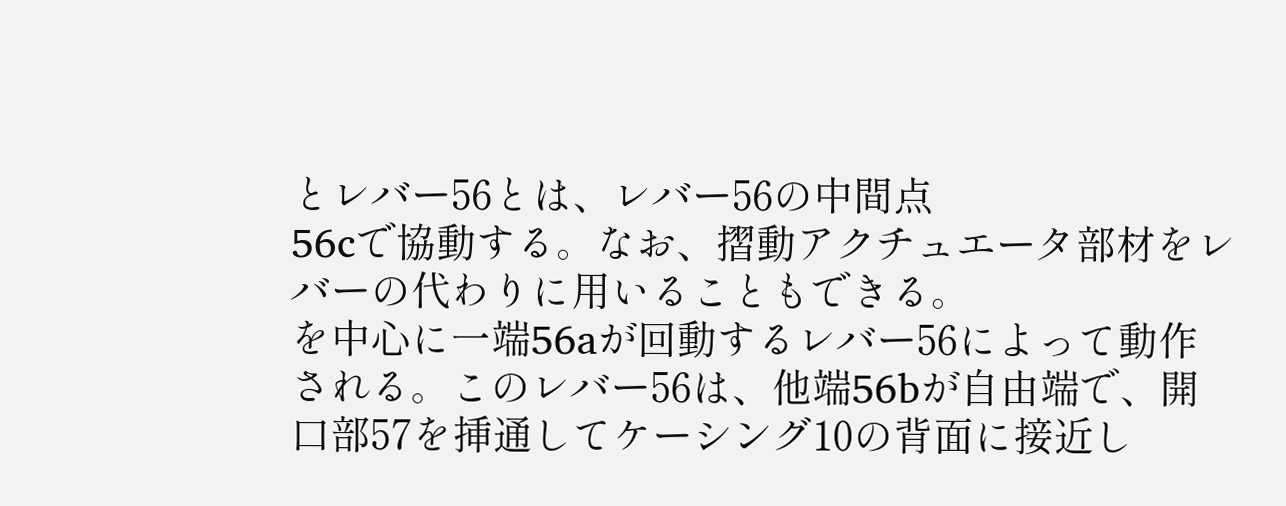とレバー56とは、レバー56の中間点
56cで協動する。なお、摺動アクチュエータ部材をレ
バーの代わりに用いることもできる。
を中心に一端56aが回動するレバー56によって動作
される。このレバー56は、他端56bが自由端で、開
口部57を挿通してケーシング10の背面に接近し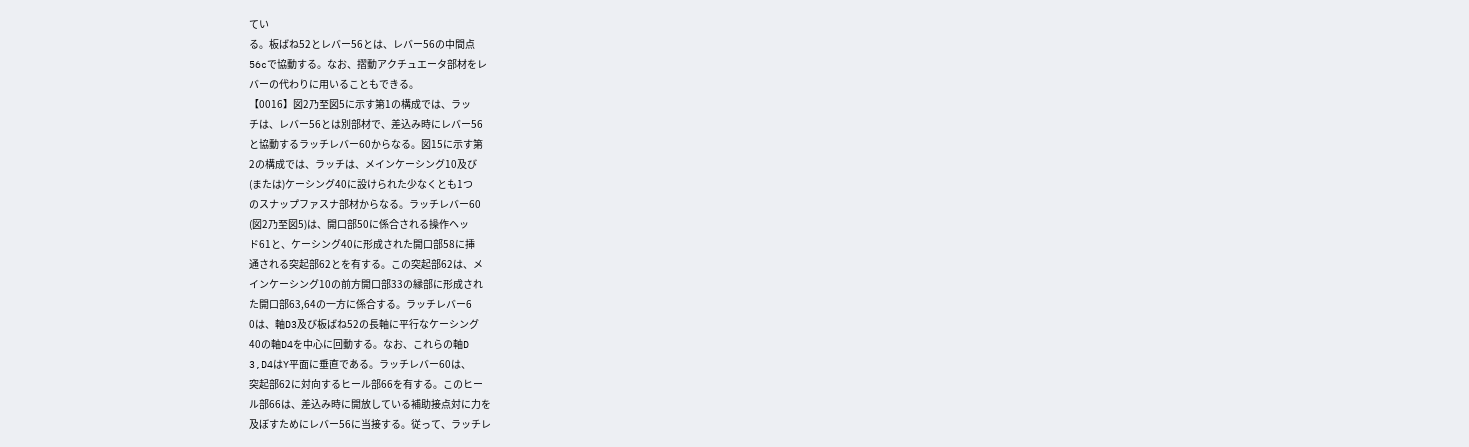てい
る。板ばね52とレバー56とは、レバー56の中間点
56cで協動する。なお、摺動アクチュエータ部材をレ
バーの代わりに用いることもできる。
【0016】図2乃至図5に示す第1の構成では、ラッ
チは、レバー56とは別部材で、差込み時にレバー56
と協動するラッチレバー60からなる。図15に示す第
2の構成では、ラッチは、メインケーシング10及び
(または)ケーシング40に設けられた少なくとも1つ
のスナップファスナ部材からなる。ラッチレバー60
(図2乃至図5)は、開口部50に係合される操作ヘッ
ド61と、ケーシング40に形成された開口部58に挿
通される突起部62とを有する。この突起部62は、メ
インケーシング10の前方開口部33の縁部に形成され
た開口部63,64の一方に係合する。ラッチレバー6
0は、軸D3及び板ばね52の長軸に平行なケーシング
40の軸D4を中心に回動する。なお、これらの軸D
3,D4はY平面に垂直である。ラッチレバー60は、
突起部62に対向するヒール部66を有する。このヒー
ル部66は、差込み時に開放している補助接点対に力を
及ぼすためにレバー56に当接する。従って、ラッチレ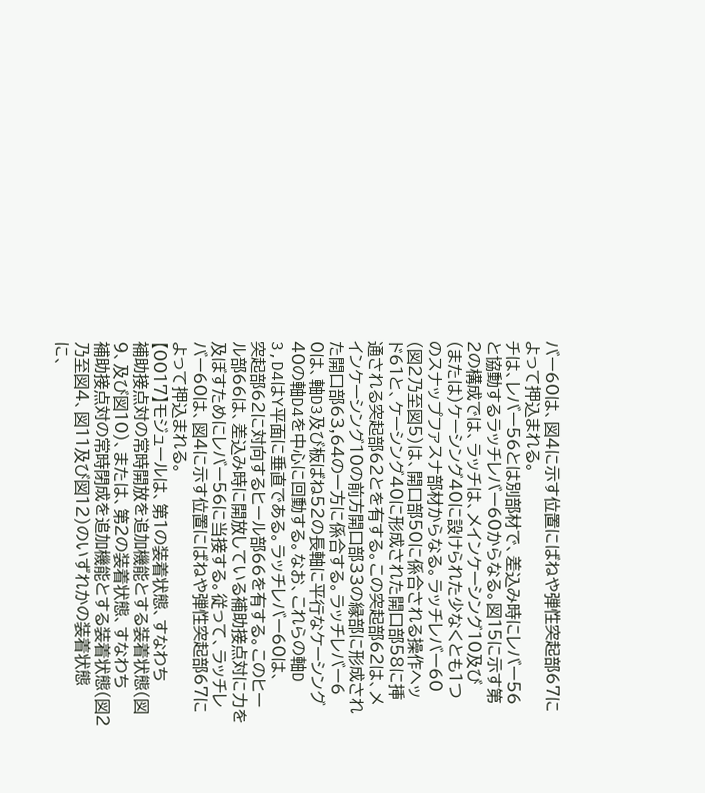バー60は、図4に示す位置にばねや弾性突起部67に
よって押込まれる。
チは、レバー56とは別部材で、差込み時にレバー56
と協動するラッチレバー60からなる。図15に示す第
2の構成では、ラッチは、メインケーシング10及び
(または)ケーシング40に設けられた少なくとも1つ
のスナップファスナ部材からなる。ラッチレバー60
(図2乃至図5)は、開口部50に係合される操作ヘッ
ド61と、ケーシング40に形成された開口部58に挿
通される突起部62とを有する。この突起部62は、メ
インケーシング10の前方開口部33の縁部に形成され
た開口部63,64の一方に係合する。ラッチレバー6
0は、軸D3及び板ばね52の長軸に平行なケーシング
40の軸D4を中心に回動する。なお、これらの軸D
3,D4はY平面に垂直である。ラッチレバー60は、
突起部62に対向するヒール部66を有する。このヒー
ル部66は、差込み時に開放している補助接点対に力を
及ぼすためにレバー56に当接する。従って、ラッチレ
バー60は、図4に示す位置にばねや弾性突起部67に
よって押込まれる。
【0017】モジュールは、第1の装着状態、すなわち
補助接点対の常時開放を追加機能とする装着状態(図
9、及び図10)、または、第2の装着状態、すなわち
補助接点対の常時閉成を追加機能とする装着状態(図2
乃至図4、図11及び図12)のいずれかの装着状態
に、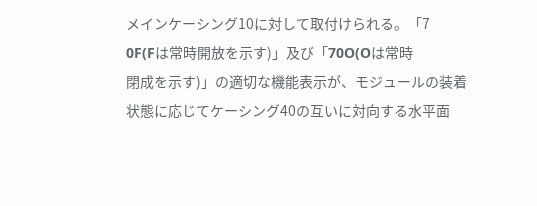メインケーシング10に対して取付けられる。「7
0F(Fは常時開放を示す)」及び「70O(Oは常時
閉成を示す)」の適切な機能表示が、モジュールの装着
状態に応じてケーシング40の互いに対向する水平面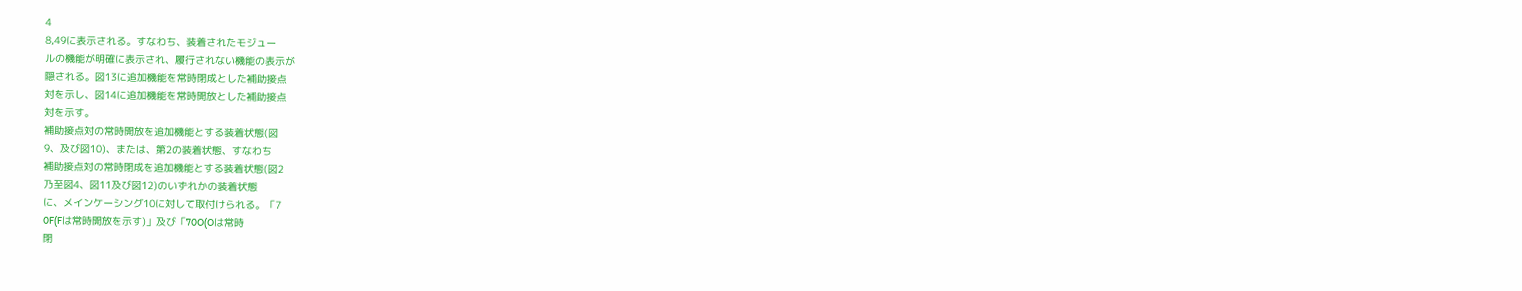4
8,49に表示される。すなわち、装着されたモジュー
ルの機能が明確に表示され、履行されない機能の表示が
隠される。図13に追加機能を常時閉成とした補助接点
対を示し、図14に追加機能を常時開放とした補助接点
対を示す。
補助接点対の常時開放を追加機能とする装着状態(図
9、及び図10)、または、第2の装着状態、すなわち
補助接点対の常時閉成を追加機能とする装着状態(図2
乃至図4、図11及び図12)のいずれかの装着状態
に、メインケーシング10に対して取付けられる。「7
0F(Fは常時開放を示す)」及び「70O(Oは常時
閉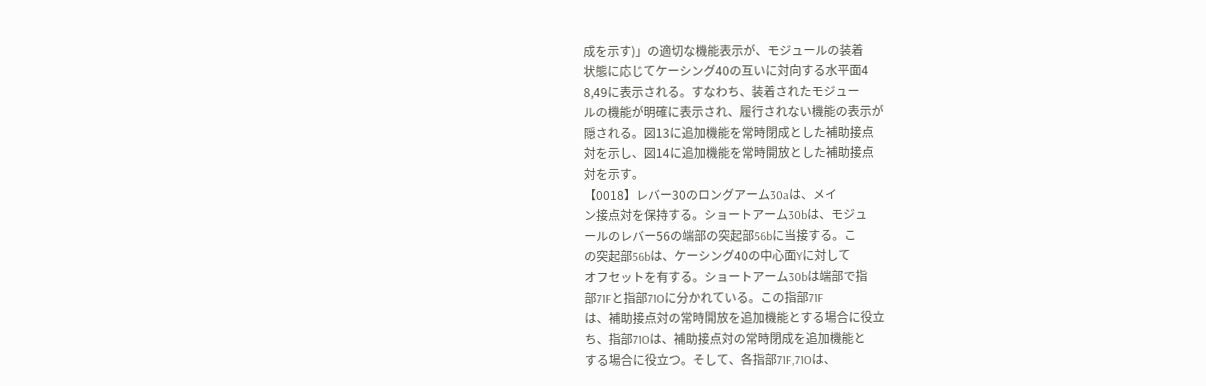成を示す)」の適切な機能表示が、モジュールの装着
状態に応じてケーシング40の互いに対向する水平面4
8,49に表示される。すなわち、装着されたモジュー
ルの機能が明確に表示され、履行されない機能の表示が
隠される。図13に追加機能を常時閉成とした補助接点
対を示し、図14に追加機能を常時開放とした補助接点
対を示す。
【0018】レバー30のロングアーム30aは、メイ
ン接点対を保持する。ショートアーム30bは、モジュ
ールのレバー56の端部の突起部56bに当接する。こ
の突起部56bは、ケーシング40の中心面Yに対して
オフセットを有する。ショートアーム30bは端部で指
部71Fと指部71Oに分かれている。この指部71F
は、補助接点対の常時開放を追加機能とする場合に役立
ち、指部71Oは、補助接点対の常時閉成を追加機能と
する場合に役立つ。そして、各指部71F,71Oは、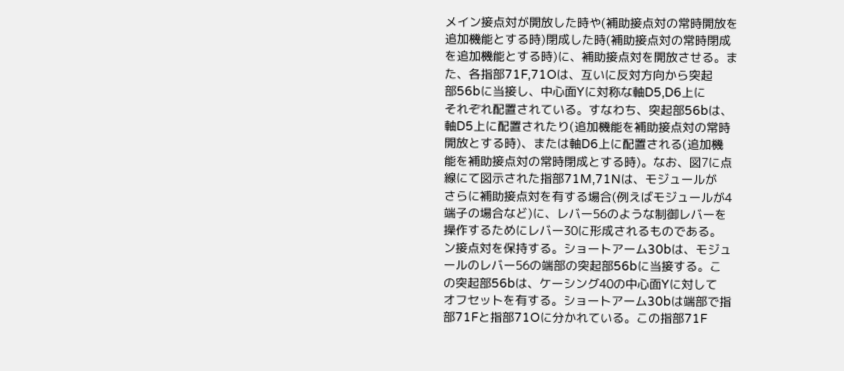メイン接点対が開放した時や(補助接点対の常時開放を
追加機能とする時)閉成した時(補助接点対の常時閉成
を追加機能とする時)に、補助接点対を開放させる。ま
た、各指部71F,71Oは、互いに反対方向から突起
部56bに当接し、中心面Yに対称な軸D5,D6上に
それぞれ配置されている。すなわち、突起部56bは、
軸D5上に配置されたり(追加機能を補助接点対の常時
開放とする時)、または軸D6上に配置される(追加機
能を補助接点対の常時閉成とする時)。なお、図7に点
線にて図示された指部71M,71Nは、モジュールが
さらに補助接点対を有する場合(例えばモジュールが4
端子の場合など)に、レバー56のような制御レバーを
操作するためにレバー30に形成されるものである。
ン接点対を保持する。ショートアーム30bは、モジュ
ールのレバー56の端部の突起部56bに当接する。こ
の突起部56bは、ケーシング40の中心面Yに対して
オフセットを有する。ショートアーム30bは端部で指
部71Fと指部71Oに分かれている。この指部71F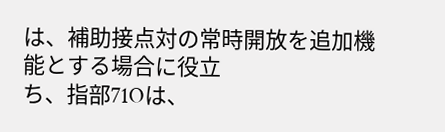は、補助接点対の常時開放を追加機能とする場合に役立
ち、指部71Oは、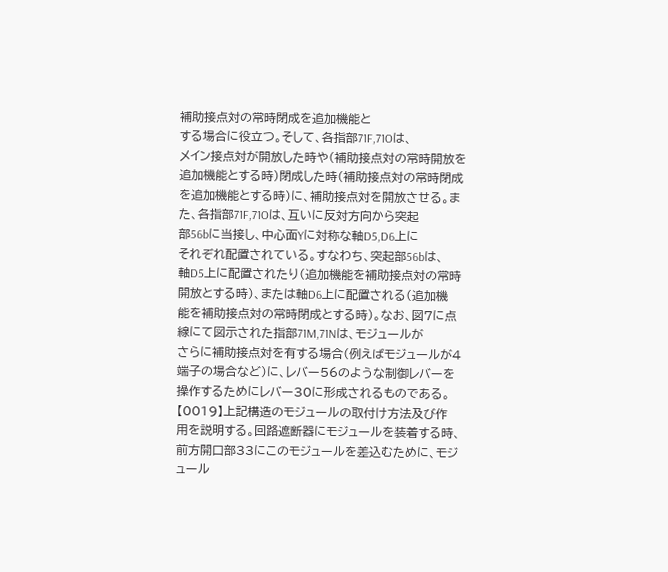補助接点対の常時閉成を追加機能と
する場合に役立つ。そして、各指部71F,71Oは、
メイン接点対が開放した時や(補助接点対の常時開放を
追加機能とする時)閉成した時(補助接点対の常時閉成
を追加機能とする時)に、補助接点対を開放させる。ま
た、各指部71F,71Oは、互いに反対方向から突起
部56bに当接し、中心面Yに対称な軸D5,D6上に
それぞれ配置されている。すなわち、突起部56bは、
軸D5上に配置されたり(追加機能を補助接点対の常時
開放とする時)、または軸D6上に配置される(追加機
能を補助接点対の常時閉成とする時)。なお、図7に点
線にて図示された指部71M,71Nは、モジュールが
さらに補助接点対を有する場合(例えばモジュールが4
端子の場合など)に、レバー56のような制御レバーを
操作するためにレバー30に形成されるものである。
【0019】上記構造のモジュールの取付け方法及び作
用を説明する。回路遮断器にモジュールを装着する時、
前方開口部33にこのモジュールを差込むために、モジ
ュール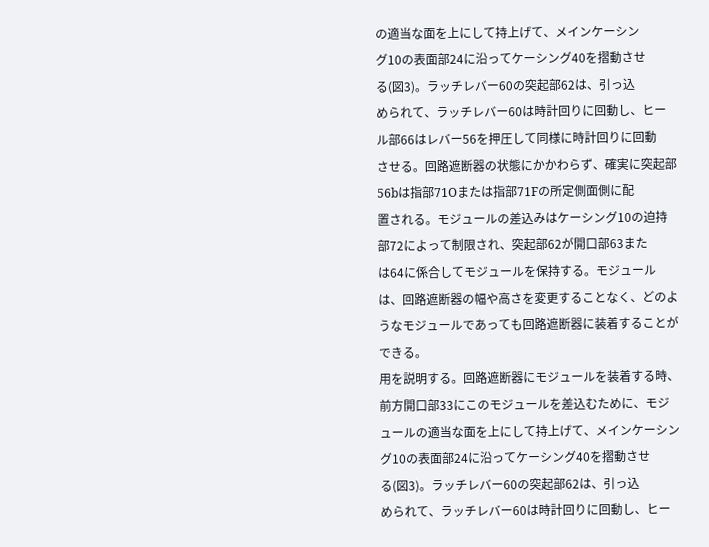の適当な面を上にして持上げて、メインケーシン
グ10の表面部24に沿ってケーシング40を摺動させ
る(図3)。ラッチレバー60の突起部62は、引っ込
められて、ラッチレバー60は時計回りに回動し、ヒー
ル部66はレバー56を押圧して同様に時計回りに回動
させる。回路遮断器の状態にかかわらず、確実に突起部
56bは指部71Oまたは指部71Fの所定側面側に配
置される。モジュールの差込みはケーシング10の迫持
部72によって制限され、突起部62が開口部63また
は64に係合してモジュールを保持する。モジュール
は、回路遮断器の幅や高さを変更することなく、どのよ
うなモジュールであっても回路遮断器に装着することが
できる。
用を説明する。回路遮断器にモジュールを装着する時、
前方開口部33にこのモジュールを差込むために、モジ
ュールの適当な面を上にして持上げて、メインケーシン
グ10の表面部24に沿ってケーシング40を摺動させ
る(図3)。ラッチレバー60の突起部62は、引っ込
められて、ラッチレバー60は時計回りに回動し、ヒー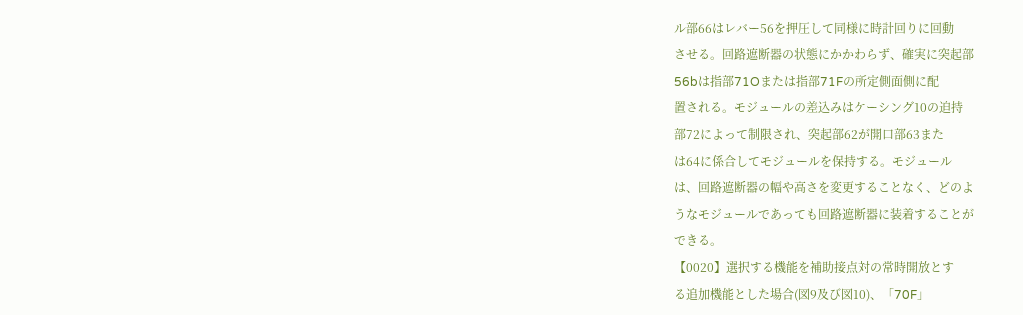ル部66はレバー56を押圧して同様に時計回りに回動
させる。回路遮断器の状態にかかわらず、確実に突起部
56bは指部71Oまたは指部71Fの所定側面側に配
置される。モジュールの差込みはケーシング10の迫持
部72によって制限され、突起部62が開口部63また
は64に係合してモジュールを保持する。モジュール
は、回路遮断器の幅や高さを変更することなく、どのよ
うなモジュールであっても回路遮断器に装着することが
できる。
【0020】選択する機能を補助接点対の常時開放とす
る追加機能とした場合(図9及び図10)、「70F」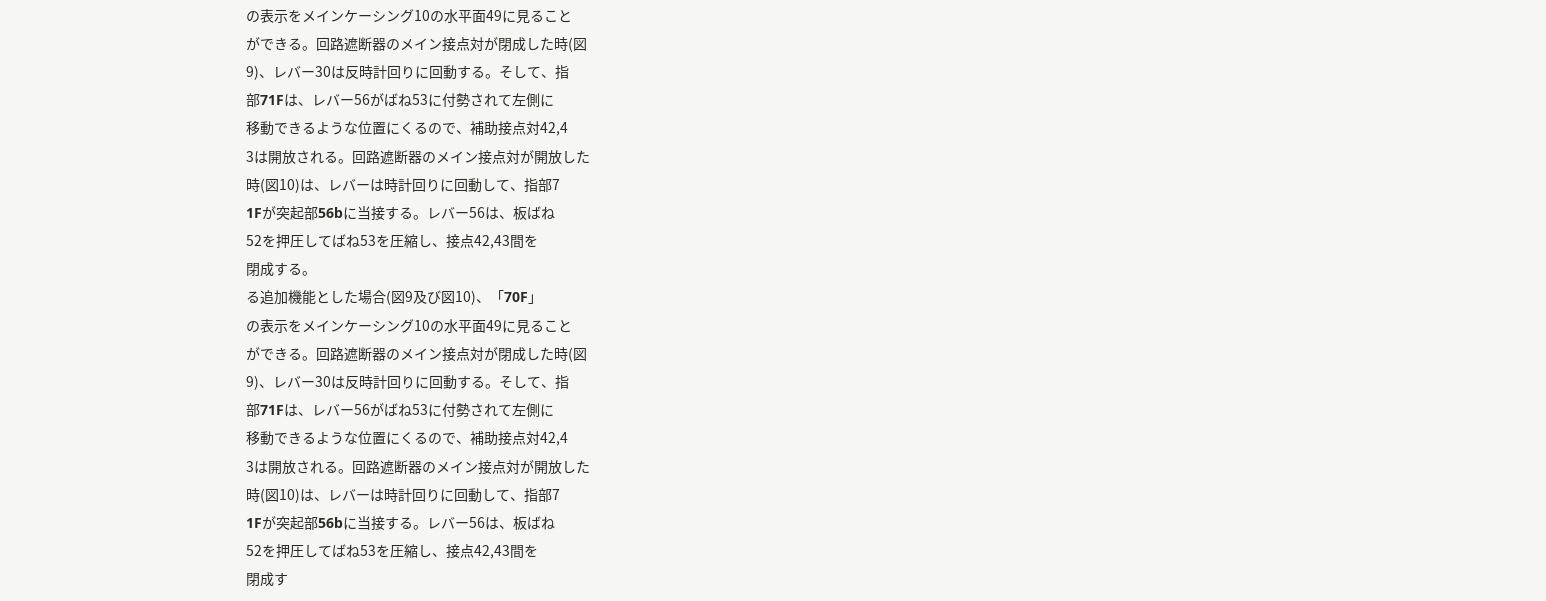の表示をメインケーシング10の水平面49に見ること
ができる。回路遮断器のメイン接点対が閉成した時(図
9)、レバー30は反時計回りに回動する。そして、指
部71Fは、レバー56がばね53に付勢されて左側に
移動できるような位置にくるので、補助接点対42,4
3は開放される。回路遮断器のメイン接点対が開放した
時(図10)は、レバーは時計回りに回動して、指部7
1Fが突起部56bに当接する。レバー56は、板ばね
52を押圧してばね53を圧縮し、接点42,43間を
閉成する。
る追加機能とした場合(図9及び図10)、「70F」
の表示をメインケーシング10の水平面49に見ること
ができる。回路遮断器のメイン接点対が閉成した時(図
9)、レバー30は反時計回りに回動する。そして、指
部71Fは、レバー56がばね53に付勢されて左側に
移動できるような位置にくるので、補助接点対42,4
3は開放される。回路遮断器のメイン接点対が開放した
時(図10)は、レバーは時計回りに回動して、指部7
1Fが突起部56bに当接する。レバー56は、板ばね
52を押圧してばね53を圧縮し、接点42,43間を
閉成す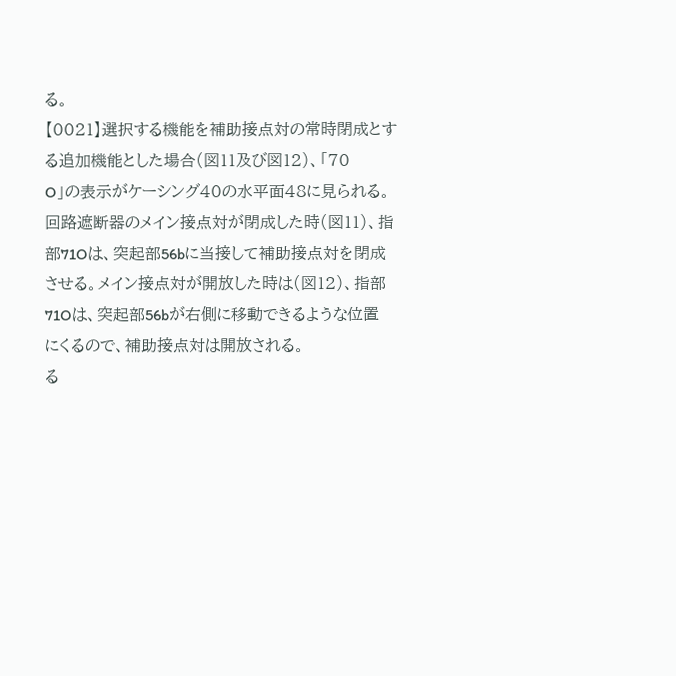る。
【0021】選択する機能を補助接点対の常時閉成とす
る追加機能とした場合(図11及び図12)、「70
O」の表示がケーシング40の水平面48に見られる。
回路遮断器のメイン接点対が閉成した時(図11)、指
部71Oは、突起部56bに当接して補助接点対を閉成
させる。メイン接点対が開放した時は(図12)、指部
71Oは、突起部56bが右側に移動できるような位置
にくるので、補助接点対は開放される。
る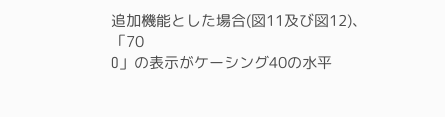追加機能とした場合(図11及び図12)、「70
O」の表示がケーシング40の水平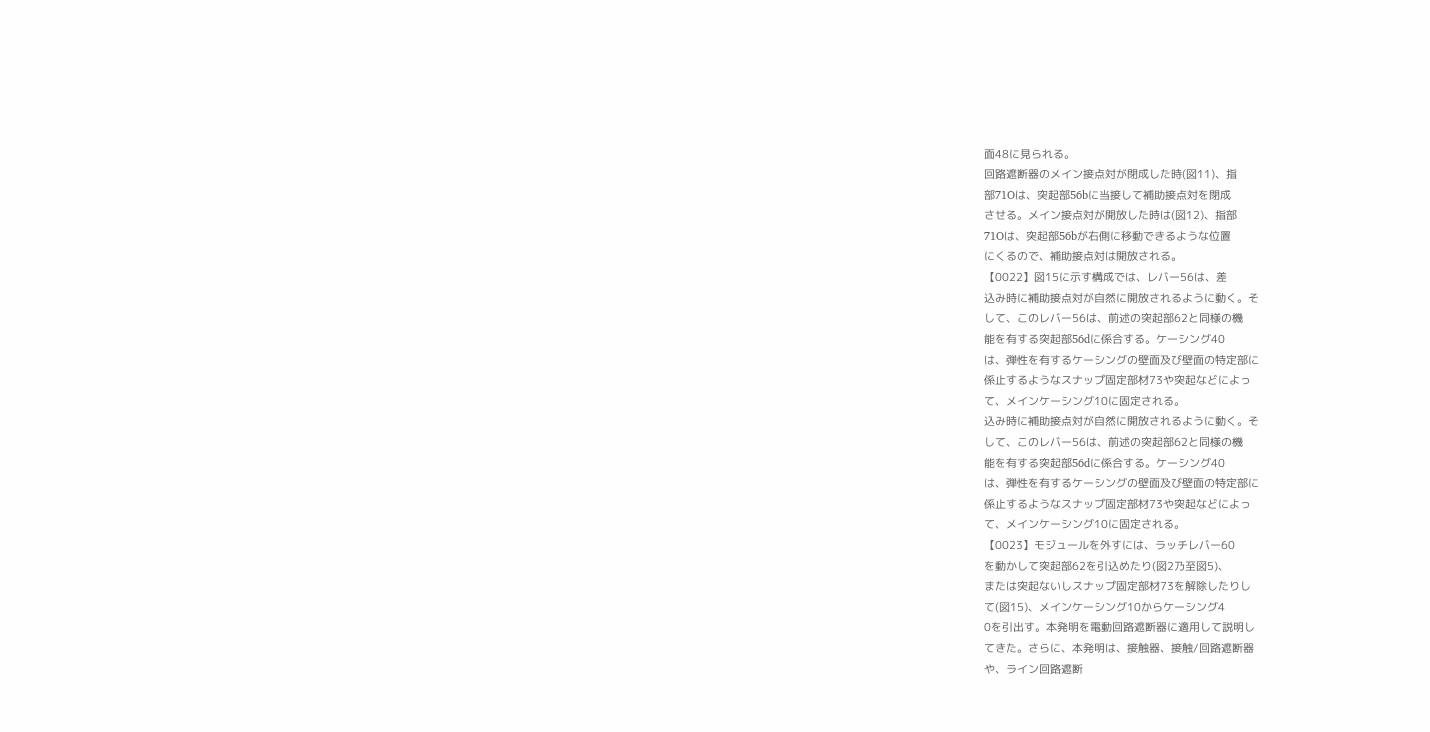面48に見られる。
回路遮断器のメイン接点対が閉成した時(図11)、指
部71Oは、突起部56bに当接して補助接点対を閉成
させる。メイン接点対が開放した時は(図12)、指部
71Oは、突起部56bが右側に移動できるような位置
にくるので、補助接点対は開放される。
【0022】図15に示す構成では、レバー56は、差
込み時に補助接点対が自然に開放されるように動く。そ
して、このレバー56は、前述の突起部62と同様の機
能を有する突起部56dに係合する。ケーシング40
は、弾性を有するケーシングの壁面及び壁面の特定部に
係止するようなスナップ固定部材73や突起などによっ
て、メインケーシング10に固定される。
込み時に補助接点対が自然に開放されるように動く。そ
して、このレバー56は、前述の突起部62と同様の機
能を有する突起部56dに係合する。ケーシング40
は、弾性を有するケーシングの壁面及び壁面の特定部に
係止するようなスナップ固定部材73や突起などによっ
て、メインケーシング10に固定される。
【0023】モジュールを外すには、ラッチレバー60
を動かして突起部62を引込めたり(図2乃至図5)、
または突起ないしスナップ固定部材73を解除したりし
て(図15)、メインケーシング10からケーシング4
0を引出す。本発明を電動回路遮断器に適用して説明し
てきた。さらに、本発明は、接触器、接触/回路遮断器
や、ライン回路遮断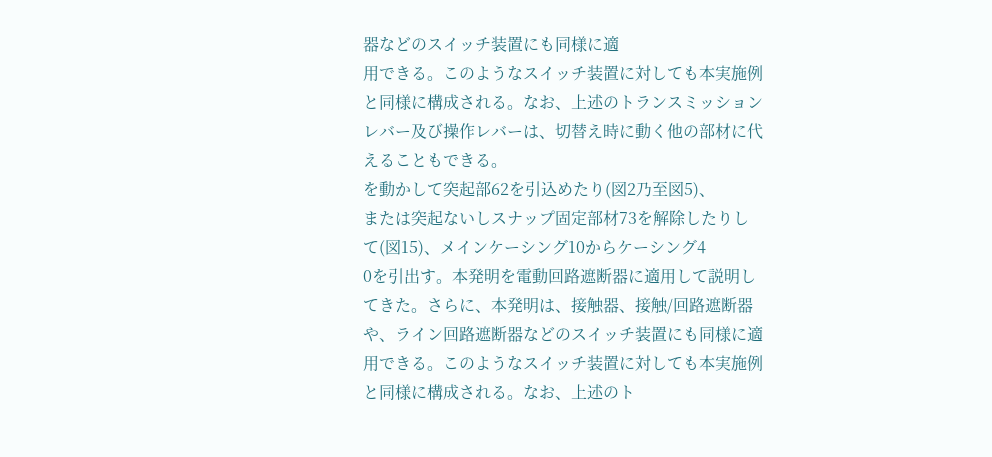器などのスイッチ装置にも同様に適
用できる。このようなスイッチ装置に対しても本実施例
と同様に構成される。なお、上述のトランスミッション
レバー及び操作レバーは、切替え時に動く他の部材に代
えることもできる。
を動かして突起部62を引込めたり(図2乃至図5)、
または突起ないしスナップ固定部材73を解除したりし
て(図15)、メインケーシング10からケーシング4
0を引出す。本発明を電動回路遮断器に適用して説明し
てきた。さらに、本発明は、接触器、接触/回路遮断器
や、ライン回路遮断器などのスイッチ装置にも同様に適
用できる。このようなスイッチ装置に対しても本実施例
と同様に構成される。なお、上述のト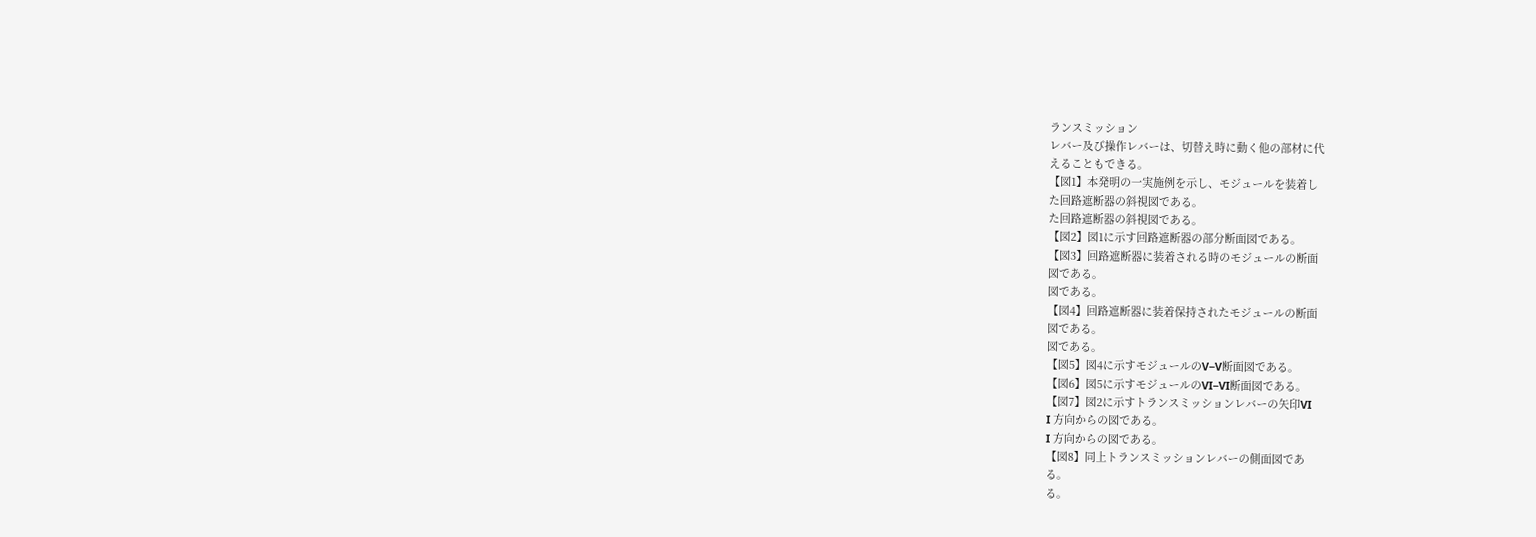ランスミッション
レバー及び操作レバーは、切替え時に動く他の部材に代
えることもできる。
【図1】本発明の一実施例を示し、モジュールを装着し
た回路遮断器の斜視図である。
た回路遮断器の斜視図である。
【図2】図1に示す回路遮断器の部分断面図である。
【図3】回路遮断器に装着される時のモジュールの断面
図である。
図である。
【図4】回路遮断器に装着保持されたモジュールの断面
図である。
図である。
【図5】図4に示すモジュールのV−V断面図である。
【図6】図5に示すモジュールのVI−VI断面図である。
【図7】図2に示すトランスミッションレバーの矢印VI
I 方向からの図である。
I 方向からの図である。
【図8】同上トランスミッションレバーの側面図であ
る。
る。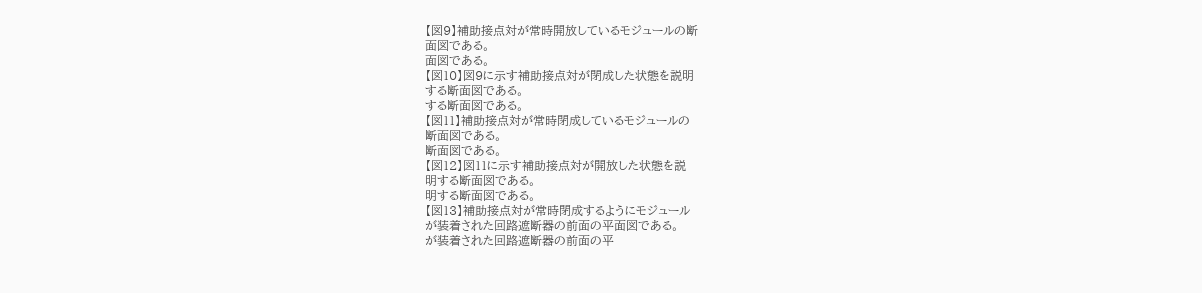【図9】補助接点対が常時開放しているモジュールの断
面図である。
面図である。
【図10】図9に示す補助接点対が閉成した状態を説明
する断面図である。
する断面図である。
【図11】補助接点対が常時閉成しているモジュールの
断面図である。
断面図である。
【図12】図11に示す補助接点対が開放した状態を説
明する断面図である。
明する断面図である。
【図13】補助接点対が常時閉成するようにモジュール
が装着された回路遮断器の前面の平面図である。
が装着された回路遮断器の前面の平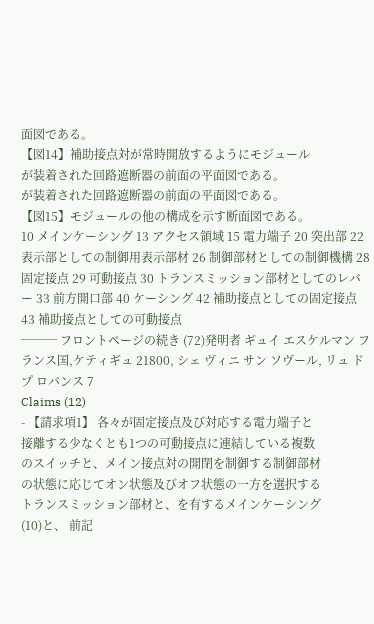面図である。
【図14】補助接点対が常時開放するようにモジュール
が装着された回路遮断器の前面の平面図である。
が装着された回路遮断器の前面の平面図である。
【図15】モジュールの他の構成を示す断面図である。
10 メインケーシング 13 アクセス領域 15 電力端子 20 突出部 22 表示部としての制御用表示部材 26 制御部材としての制御機構 28 固定接点 29 可動接点 30 トランスミッション部材としてのレバー 33 前方開口部 40 ケーシング 42 補助接点としての固定接点 43 補助接点としての可動接点
─── フロントページの続き (72)発明者 ギュイ エスケルマン フランス国,ケティギュ 21800, シェ ヴィニ サン ソヴール, リュ ド プ ロバンス 7
Claims (12)
- 【請求項1】 各々が固定接点及び対応する電力端子と
接離する少なくとも1つの可動接点に連結している複数
のスイッチと、メイン接点対の開閉を制御する制御部材
の状態に応じてオン状態及びオフ状態の一方を選択する
トランスミッション部材と、を有するメインケーシング
(10)と、 前記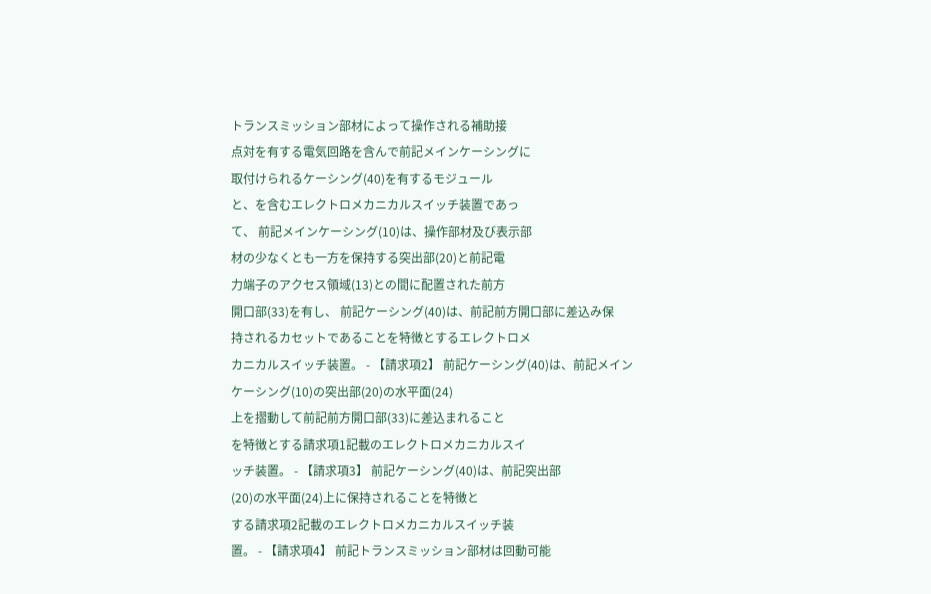トランスミッション部材によって操作される補助接
点対を有する電気回路を含んで前記メインケーシングに
取付けられるケーシング(40)を有するモジュール
と、を含むエレクトロメカニカルスイッチ装置であっ
て、 前記メインケーシング(10)は、操作部材及び表示部
材の少なくとも一方を保持する突出部(20)と前記電
力端子のアクセス領域(13)との間に配置された前方
開口部(33)を有し、 前記ケーシング(40)は、前記前方開口部に差込み保
持されるカセットであることを特徴とするエレクトロメ
カニカルスイッチ装置。 - 【請求項2】 前記ケーシング(40)は、前記メイン
ケーシング(10)の突出部(20)の水平面(24)
上を摺動して前記前方開口部(33)に差込まれること
を特徴とする請求項1記載のエレクトロメカニカルスイ
ッチ装置。 - 【請求項3】 前記ケーシング(40)は、前記突出部
(20)の水平面(24)上に保持されることを特徴と
する請求項2記載のエレクトロメカニカルスイッチ装
置。 - 【請求項4】 前記トランスミッション部材は回動可能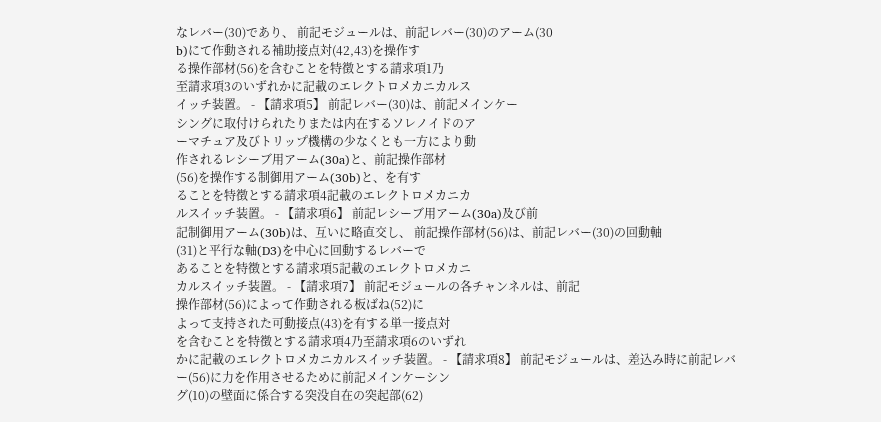なレバー(30)であり、 前記モジュールは、前記レバー(30)のアーム(30
b)にて作動される補助接点対(42,43)を操作す
る操作部材(56)を含むことを特徴とする請求項1乃
至請求項3のいずれかに記載のエレクトロメカニカルス
イッチ装置。 - 【請求項5】 前記レバー(30)は、前記メインケー
シングに取付けられたりまたは内在するソレノイドのア
ーマチュア及びトリップ機構の少なくとも一方により動
作されるレシーブ用アーム(30a)と、前記操作部材
(56)を操作する制御用アーム(30b)と、を有す
ることを特徴とする請求項4記載のエレクトロメカニカ
ルスイッチ装置。 - 【請求項6】 前記レシーブ用アーム(30a)及び前
記制御用アーム(30b)は、互いに略直交し、 前記操作部材(56)は、前記レバー(30)の回動軸
(31)と平行な軸(D3)を中心に回動するレバーで
あることを特徴とする請求項5記載のエレクトロメカニ
カルスイッチ装置。 - 【請求項7】 前記モジュールの各チャンネルは、前記
操作部材(56)によって作動される板ばね(52)に
よって支持された可動接点(43)を有する単一接点対
を含むことを特徴とする請求項4乃至請求項6のいずれ
かに記載のエレクトロメカニカルスイッチ装置。 - 【請求項8】 前記モジュールは、差込み時に前記レバ
ー(56)に力を作用させるために前記メインケーシン
グ(10)の壁面に係合する突没自在の突起部(62)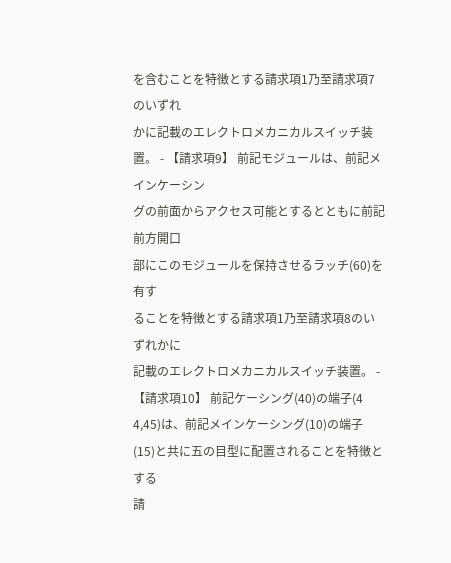を含むことを特徴とする請求項1乃至請求項7のいずれ
かに記載のエレクトロメカニカルスイッチ装置。 - 【請求項9】 前記モジュールは、前記メインケーシン
グの前面からアクセス可能とするとともに前記前方開口
部にこのモジュールを保持させるラッチ(60)を有す
ることを特徴とする請求項1乃至請求項8のいずれかに
記載のエレクトロメカニカルスイッチ装置。 - 【請求項10】 前記ケーシング(40)の端子(4
4,45)は、前記メインケーシング(10)の端子
(15)と共に五の目型に配置されることを特徴とする
請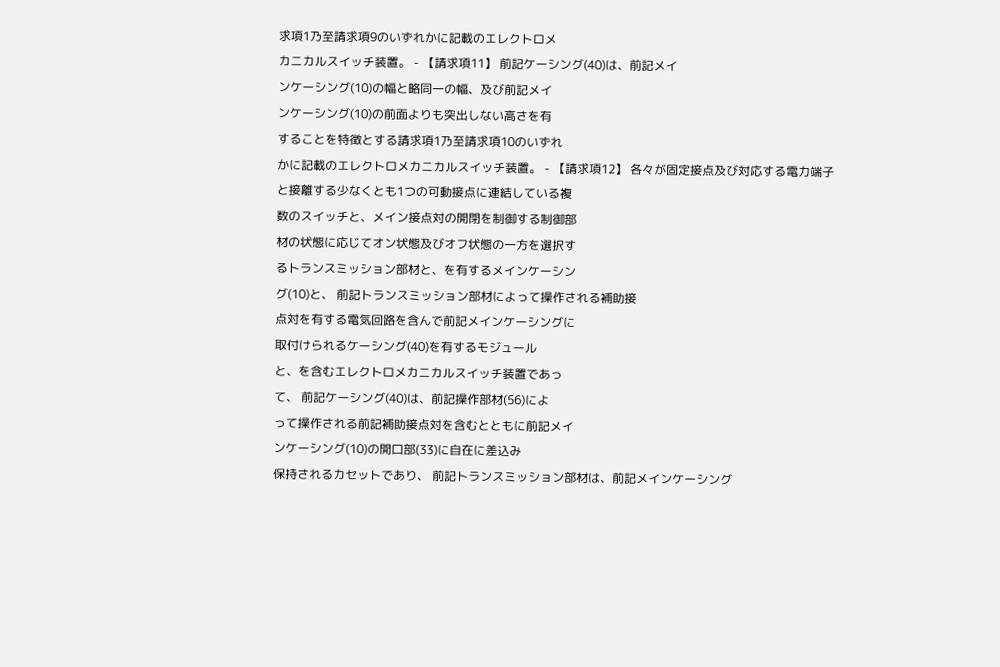求項1乃至請求項9のいずれかに記載のエレクトロメ
カニカルスイッチ装置。 - 【請求項11】 前記ケーシング(40)は、前記メイ
ンケーシング(10)の幅と略同一の幅、及び前記メイ
ンケーシング(10)の前面よりも突出しない高さを有
することを特徴とする請求項1乃至請求項10のいずれ
かに記載のエレクトロメカニカルスイッチ装置。 - 【請求項12】 各々が固定接点及び対応する電力端子
と接離する少なくとも1つの可動接点に連結している複
数のスイッチと、メイン接点対の開閉を制御する制御部
材の状態に応じてオン状態及びオフ状態の一方を選択す
るトランスミッション部材と、を有するメインケーシン
グ(10)と、 前記トランスミッション部材によって操作される補助接
点対を有する電気回路を含んで前記メインケーシングに
取付けられるケーシング(40)を有するモジュール
と、を含むエレクトロメカニカルスイッチ装置であっ
て、 前記ケーシング(40)は、前記操作部材(56)によ
って操作される前記補助接点対を含むとともに前記メイ
ンケーシング(10)の開口部(33)に自在に差込み
保持されるカセットであり、 前記トランスミッション部材は、前記メインケーシング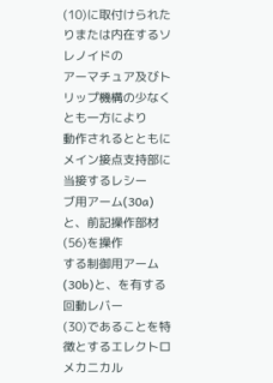(10)に取付けられたりまたは内在するソレノイドの
アーマチュア及びトリップ機構の少なくとも一方により
動作されるとともにメイン接点支持部に当接するレシー
ブ用アーム(30a)と、前記操作部材(56)を操作
する制御用アーム(30b)と、を有する回動レバー
(30)であることを特徴とするエレクトロメカニカル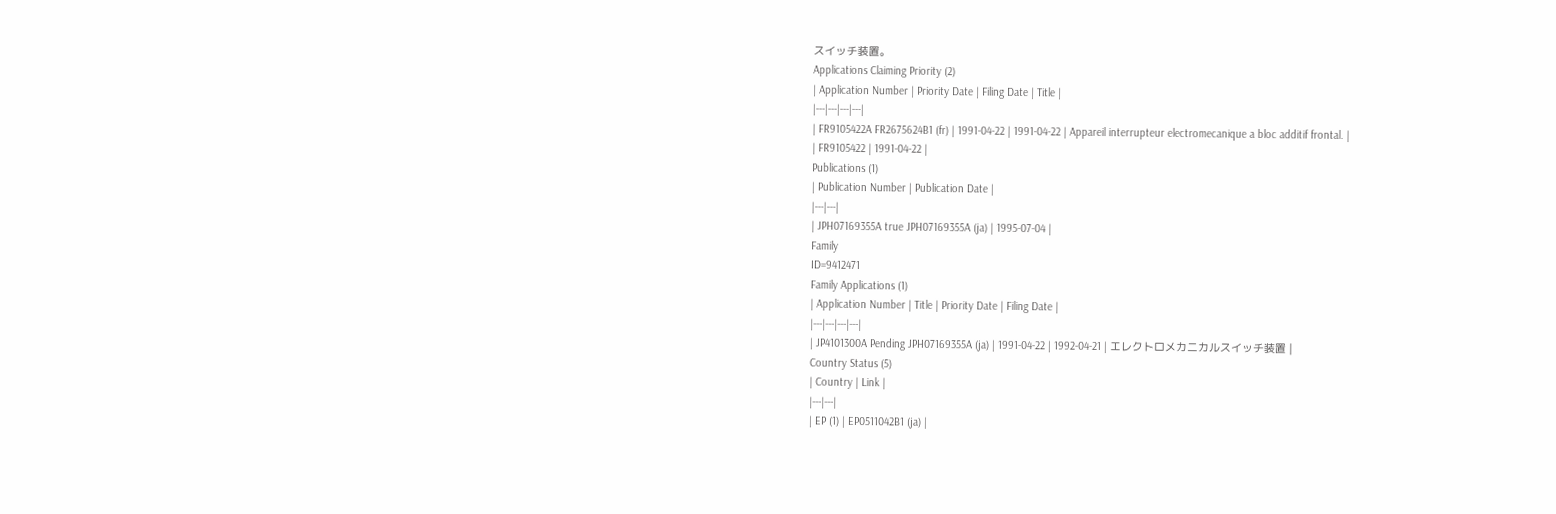スイッチ装置。
Applications Claiming Priority (2)
| Application Number | Priority Date | Filing Date | Title |
|---|---|---|---|
| FR9105422A FR2675624B1 (fr) | 1991-04-22 | 1991-04-22 | Appareil interrupteur electromecanique a bloc additif frontal. |
| FR9105422 | 1991-04-22 |
Publications (1)
| Publication Number | Publication Date |
|---|---|
| JPH07169355A true JPH07169355A (ja) | 1995-07-04 |
Family
ID=9412471
Family Applications (1)
| Application Number | Title | Priority Date | Filing Date |
|---|---|---|---|
| JP4101300A Pending JPH07169355A (ja) | 1991-04-22 | 1992-04-21 | エレクトロメカニカルスイッチ装置 |
Country Status (5)
| Country | Link |
|---|---|
| EP (1) | EP0511042B1 (ja) |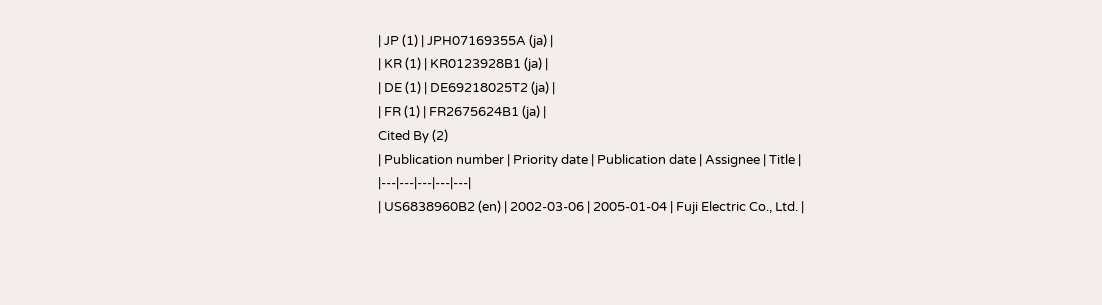| JP (1) | JPH07169355A (ja) |
| KR (1) | KR0123928B1 (ja) |
| DE (1) | DE69218025T2 (ja) |
| FR (1) | FR2675624B1 (ja) |
Cited By (2)
| Publication number | Priority date | Publication date | Assignee | Title |
|---|---|---|---|---|
| US6838960B2 (en) | 2002-03-06 | 2005-01-04 | Fuji Electric Co., Ltd. |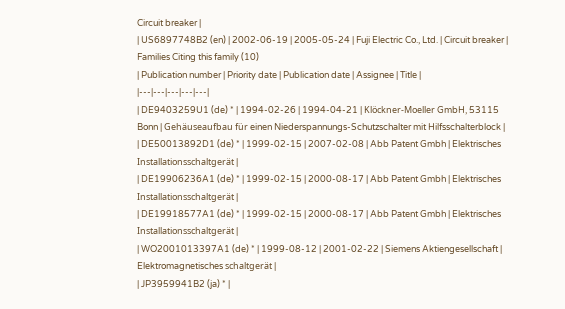Circuit breaker |
| US6897748B2 (en) | 2002-06-19 | 2005-05-24 | Fuji Electric Co., Ltd. | Circuit breaker |
Families Citing this family (10)
| Publication number | Priority date | Publication date | Assignee | Title |
|---|---|---|---|---|
| DE9403259U1 (de) * | 1994-02-26 | 1994-04-21 | Klöckner-Moeller GmbH, 53115 Bonn | Gehäuseaufbau für einen Niederspannungs-Schutzschalter mit Hilfsschalterblock |
| DE50013892D1 (de) * | 1999-02-15 | 2007-02-08 | Abb Patent Gmbh | Elektrisches Installationsschaltgerät |
| DE19906236A1 (de) * | 1999-02-15 | 2000-08-17 | Abb Patent Gmbh | Elektrisches Installationsschaltgerät |
| DE19918577A1 (de) * | 1999-02-15 | 2000-08-17 | Abb Patent Gmbh | Elektrisches Installationsschaltgerät |
| WO2001013397A1 (de) * | 1999-08-12 | 2001-02-22 | Siemens Aktiengesellschaft | Elektromagnetisches schaltgerät |
| JP3959941B2 (ja) * |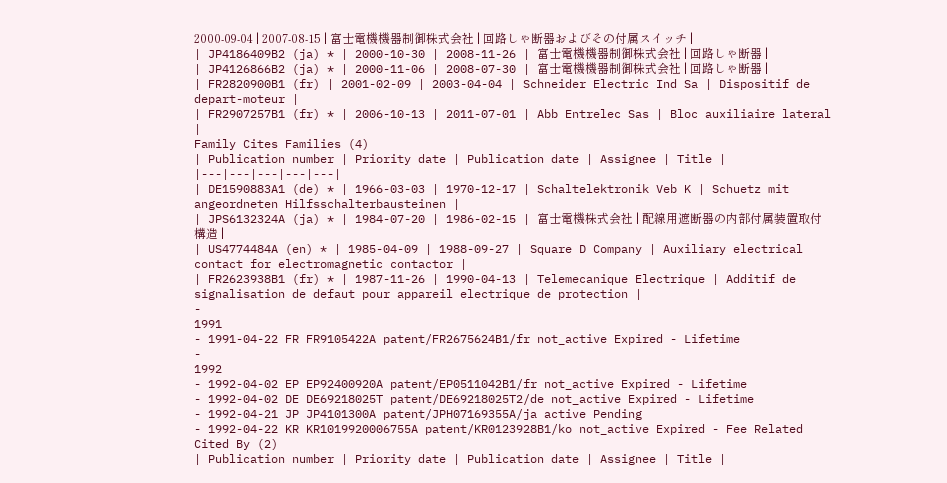2000-09-04 | 2007-08-15 | 富士電機機器制御株式会社 | 回路しゃ断器およびその付属スイッチ |
| JP4186409B2 (ja) * | 2000-10-30 | 2008-11-26 | 富士電機機器制御株式会社 | 回路しゃ断器 |
| JP4126866B2 (ja) * | 2000-11-06 | 2008-07-30 | 富士電機機器制御株式会社 | 回路しゃ断器 |
| FR2820900B1 (fr) | 2001-02-09 | 2003-04-04 | Schneider Electric Ind Sa | Dispositif de depart-moteur |
| FR2907257B1 (fr) * | 2006-10-13 | 2011-07-01 | Abb Entrelec Sas | Bloc auxiliaire lateral |
Family Cites Families (4)
| Publication number | Priority date | Publication date | Assignee | Title |
|---|---|---|---|---|
| DE1590883A1 (de) * | 1966-03-03 | 1970-12-17 | Schaltelektronik Veb K | Schuetz mit angeordneten Hilfsschalterbausteinen |
| JPS6132324A (ja) * | 1984-07-20 | 1986-02-15 | 富士電機株式会社 | 配線用遮断器の内部付属装置取付構造 |
| US4774484A (en) * | 1985-04-09 | 1988-09-27 | Square D Company | Auxiliary electrical contact for electromagnetic contactor |
| FR2623938B1 (fr) * | 1987-11-26 | 1990-04-13 | Telemecanique Electrique | Additif de signalisation de defaut pour appareil electrique de protection |
-
1991
- 1991-04-22 FR FR9105422A patent/FR2675624B1/fr not_active Expired - Lifetime
-
1992
- 1992-04-02 EP EP92400920A patent/EP0511042B1/fr not_active Expired - Lifetime
- 1992-04-02 DE DE69218025T patent/DE69218025T2/de not_active Expired - Lifetime
- 1992-04-21 JP JP4101300A patent/JPH07169355A/ja active Pending
- 1992-04-22 KR KR1019920006755A patent/KR0123928B1/ko not_active Expired - Fee Related
Cited By (2)
| Publication number | Priority date | Publication date | Assignee | Title |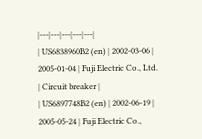|---|---|---|---|---|
| US6838960B2 (en) | 2002-03-06 | 2005-01-04 | Fuji Electric Co., Ltd. | Circuit breaker |
| US6897748B2 (en) | 2002-06-19 | 2005-05-24 | Fuji Electric Co.,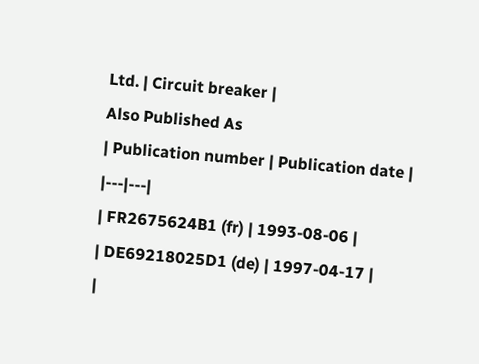Ltd. | Circuit breaker |
Also Published As
| Publication number | Publication date |
|---|---|
| FR2675624B1 (fr) | 1993-08-06 |
| DE69218025D1 (de) | 1997-04-17 |
|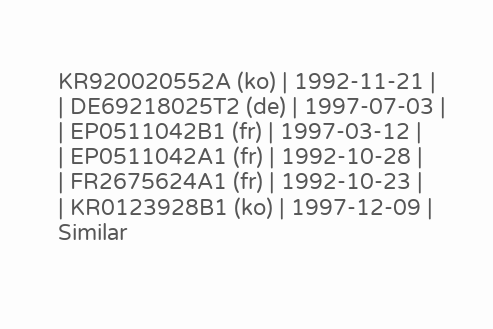KR920020552A (ko) | 1992-11-21 |
| DE69218025T2 (de) | 1997-07-03 |
| EP0511042B1 (fr) | 1997-03-12 |
| EP0511042A1 (fr) | 1992-10-28 |
| FR2675624A1 (fr) | 1992-10-23 |
| KR0123928B1 (ko) | 1997-12-09 |
Similar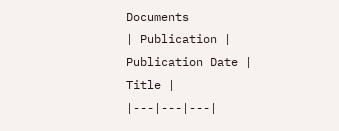Documents
| Publication | Publication Date | Title |
|---|---|---|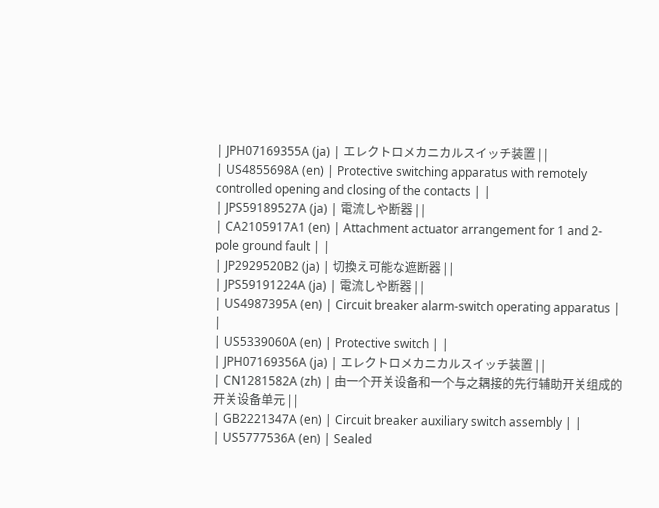| JPH07169355A (ja) | エレクトロメカニカルスイッチ装置 | |
| US4855698A (en) | Protective switching apparatus with remotely controlled opening and closing of the contacts | |
| JPS59189527A (ja) | 電流しや断器 | |
| CA2105917A1 (en) | Attachment actuator arrangement for 1 and 2-pole ground fault | |
| JP2929520B2 (ja) | 切換え可能な遮断器 | |
| JPS59191224A (ja) | 電流しや断器 | |
| US4987395A (en) | Circuit breaker alarm-switch operating apparatus | |
| US5339060A (en) | Protective switch | |
| JPH07169356A (ja) | エレクトロメカニカルスイッチ装置 | |
| CN1281582A (zh) | 由一个开关设备和一个与之耦接的先行辅助开关组成的开关设备单元 | |
| GB2221347A (en) | Circuit breaker auxiliary switch assembly | |
| US5777536A (en) | Sealed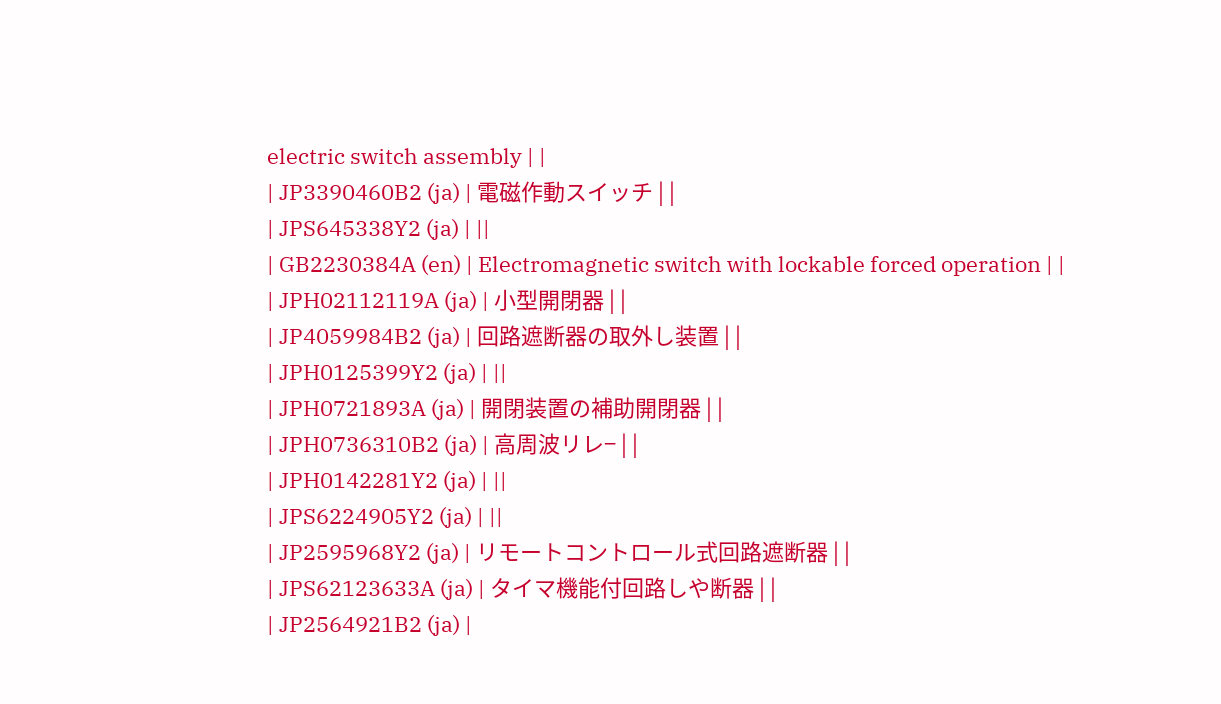electric switch assembly | |
| JP3390460B2 (ja) | 電磁作動スイッチ | |
| JPS645338Y2 (ja) | ||
| GB2230384A (en) | Electromagnetic switch with lockable forced operation | |
| JPH02112119A (ja) | 小型開閉器 | |
| JP4059984B2 (ja) | 回路遮断器の取外し装置 | |
| JPH0125399Y2 (ja) | ||
| JPH0721893A (ja) | 開閉装置の補助開閉器 | |
| JPH0736310B2 (ja) | 高周波リレ− | |
| JPH0142281Y2 (ja) | ||
| JPS6224905Y2 (ja) | ||
| JP2595968Y2 (ja) | リモートコントロール式回路遮断器 | |
| JPS62123633A (ja) | タイマ機能付回路しや断器 | |
| JP2564921B2 (ja) |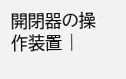開閉器の操作装置 |